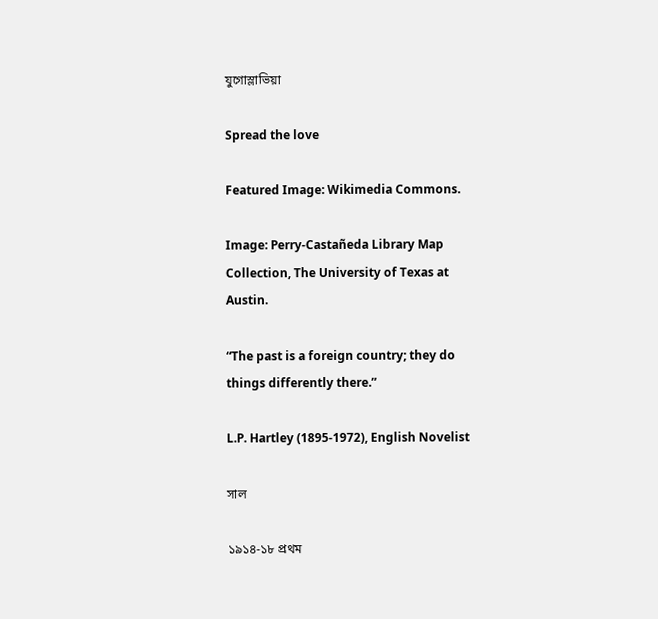যুগোস্লাভিয়া

Spread the love

Featured Image: Wikimedia Commons.

Image: Perry-Castañeda Library Map Collection, The University of Texas at Austin.

“The past is a foreign country; they do things differently there.”

L.P. Hartley (1895-1972), English Novelist

সাল

১৯১৪-১৮ প্রথম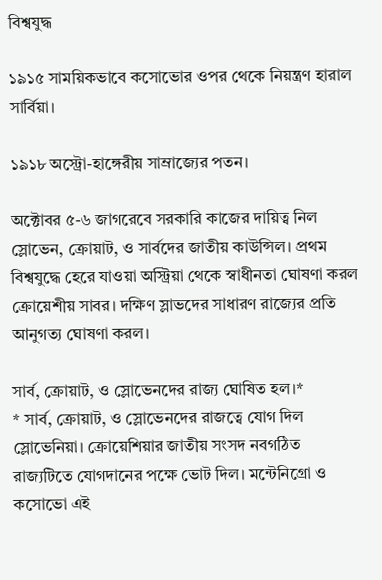বিশ্বযুদ্ধ

১৯১৫ সাময়িকভাবে কসোভোর ওপর থেকে নিয়ন্ত্রণ হারাল সার্বিয়া।

১৯১৮ অস্ট্রো-হাঙ্গেরীয় সাম্রাজ্যের পতন।

অক্টোবর ৫-৬ জাগরেবে সরকারি কাজের দায়িত্ব নিল স্লোভেন, ক্রোয়াট, ও সার্বদের জাতীয় কাউন্সিল। প্রথম বিশ্বযুদ্ধে হেরে যাওয়া অস্ট্রিয়া থেকে স্বাধীনতা ঘোষণা করল ক্রোয়েশীয় সাবর। দক্ষিণ স্লাভদের সাধারণ রাজ্যের প্রতি আনুগত্য ঘোষণা করল।

সার্ব, ক্রোয়াট, ও স্লোভেনদের রাজ্য ঘোষিত হল।*
* সার্ব, ক্রোয়াট, ও স্লোভেনদের রাজত্বে যোগ দিল স্লোভেনিয়া। ক্রোয়েশিয়ার জাতীয় সংসদ নবগঠিত রাজ্যটিতে যোগদানের পক্ষে ভোট দিল। মন্টেনিগ্রো ও কসোভো এই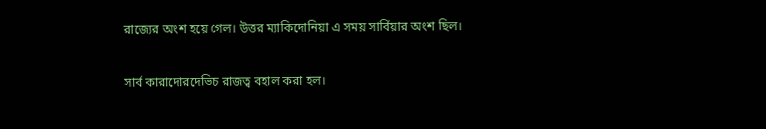রাজ্যের অংশ হয়ে গেল। উত্তর ম্যাকিদোনিয়া এ সময় সার্বিয়ার অংশ ছিল।

সার্ব কারাদোরদেভিচ রাজত্ব বহাল করা হল।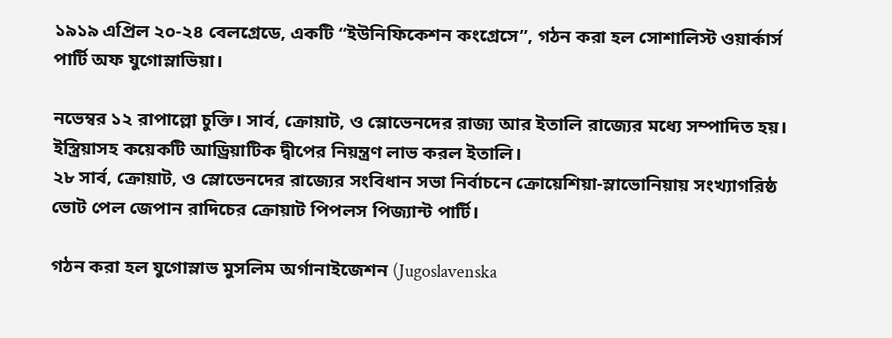১৯১৯ এপ্রিল ২০-২৪ বেলগ্রেডে, একটি “ইউনিফিকেশন কংগ্রেসে”, গঠন করা হল সোশালিস্ট ওয়ার্কার্স পার্টি অফ যুগোস্লাভিয়া।

নভেম্বর ১২ রাপাল্লো চুক্তি। সার্ব, ক্রোয়াট, ও স্লোভেনদের রাজ্য আর ইতালি রাজ্যের মধ্যে সম্পাদিত হয়। ইস্ত্রিয়াসহ কয়েকটি আড্রিয়াটিক দ্বীপের নিয়ন্ত্রণ লাভ করল ইতালি।
২৮ সার্ব, ক্রোয়াট, ও স্লোভেনদের রাজ্যের সংবিধান সভা নির্বাচনে ক্রোয়েশিয়া-স্লাভোনিয়ায় সংখ্যাগরিষ্ঠ ভোট পেল জেপান রাদিচের ক্রোয়াট পিপলস পিজ্যান্ট পার্টি।

গঠন করা হল যুগোস্লাভ মুসলিম অর্গানাইজেশন (Jugoslavenska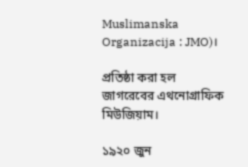Muslimanska Organizacija : JMO)।

প্রতিষ্ঠা করা হল জাগরেবের এথনোগ্রাফিক মিউজিয়াম।

১৯২০ জুন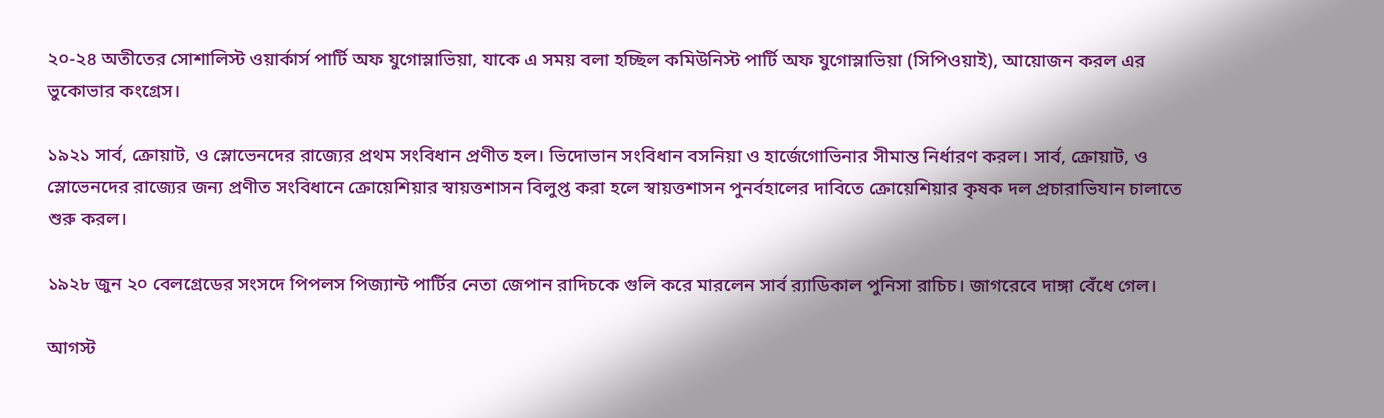২০-২৪ অতীতের সোশালিস্ট ওয়ার্কার্স পার্টি অফ যুগোস্লাভিয়া, যাকে এ সময় বলা হচ্ছিল কমিউনিস্ট পার্টি অফ যুগোস্লাভিয়া (সিপিওয়াই), আয়োজন করল এর ভুকোভার কংগ্রেস।

১৯২১ সার্ব, ক্রোয়াট, ও স্লোভেনদের রাজ্যের প্রথম সংবিধান প্রণীত হল। ভিদোভান সংবিধান বসনিয়া ও হার্জেগোভিনার সীমান্ত নির্ধারণ করল। সার্ব, ক্রোয়াট, ও স্লোভেনদের রাজ্যের জন্য প্রণীত সংবিধানে ক্রোয়েশিয়ার স্বায়ত্তশাসন বিলুপ্ত করা হলে স্বায়ত্তশাসন পুনর্বহালের দাবিতে ক্রোয়েশিয়ার কৃষক দল প্রচারাভিযান চালাতে শুরু করল।

১৯২৮ জুন ২০ বেলগ্রেডের সংসদে পিপলস পিজ্যান্ট পার্টির নেতা জেপান রাদিচকে গুলি করে মারলেন সার্ব র‍্যাডিকাল পুনিসা রাচিচ। জাগরেবে দাঙ্গা বেঁধে গেল।

আগস্ট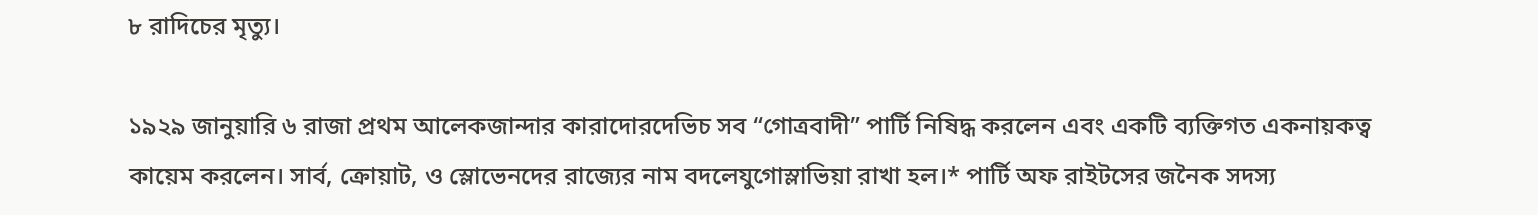৮ রাদিচের মৃত্যু।

১৯২৯ জানুয়ারি ৬ রাজা প্রথম আলেকজান্দার কারাদোরদেভিচ সব “গোত্রবাদী” পার্টি নিষিদ্ধ করলেন এবং একটি ব্যক্তিগত একনায়কত্ব কায়েম করলেন। সার্ব, ক্রোয়াট, ও স্লোভেনদের রাজ্যের নাম বদলেযুগোস্লাভিয়া রাখা হল।* পার্টি অফ রাইটসের জনৈক সদস্য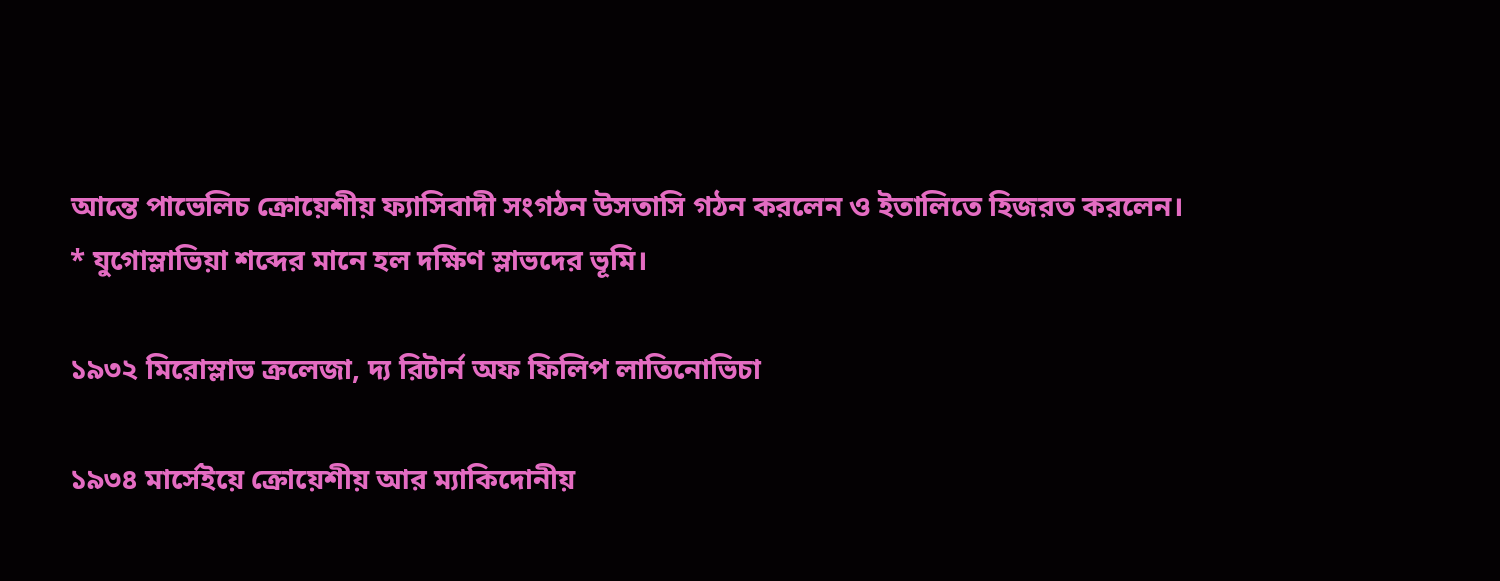আন্তে পাভেলিচ ক্রোয়েশীয় ফ্যাসিবাদী সংগঠন উসতাসি গঠন করলেন ও ইতালিতে হিজরত করলেন।
* যুগোস্লাভিয়া শব্দের মানে হল দক্ষিণ স্লাভদের ভূমি।

১৯৩২ মিরোস্লাভ ক্রলেজা, দ্য রিটার্ন অফ ফিলিপ লাতিনোভিচা

১৯৩৪ মার্সেইয়ে ক্রোয়েশীয় আর ম্যাকিদোনীয়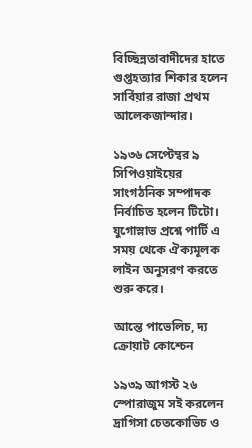বিচ্ছিন্নতাবাদীদের হাতে গুপ্তহত্যার শিকার হলেন সার্বিয়ার রাজা প্রথম আলেকজান্দার।

১৯৩৬ সেপ্টেম্বর ৯ সিপিওয়াইয়ের সাংগঠনিক সম্পাদক নির্বাচিত হলেন টিটো। যুগোস্লাভ প্রশ্নে পার্টি এ সময় থেকে ঐক্যমূলক লাইন অনুসরণ করতে শুরু করে।

আন্তে পাভেলিচ, দ্য ক্রোয়াট কোশ্চেন

১৯৩৯ আগস্ট ২৬ স্পোরাজুম সই করলেন দ্রাগিসা চেতকোভিচ ও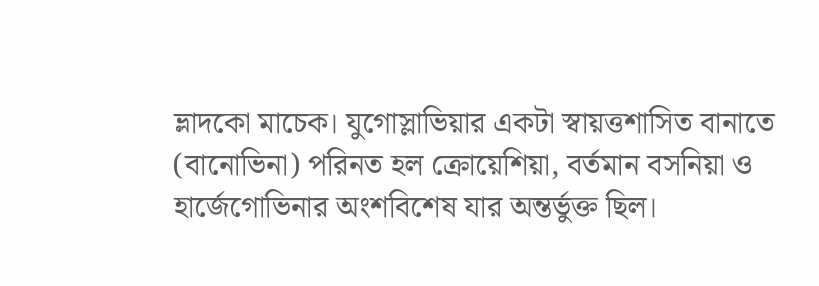ভ্লাদকো মাচেক। যুগোস্লাভিয়ার একটা স্বায়ত্তশাসিত বানাতে (বানোভিনা) পরিনত হল ক্রোয়েশিয়া, বর্তমান বসনিয়া ও হার্জেগোভিনার অংশবিশেষ যার অন্তর্ভুক্ত ছিল।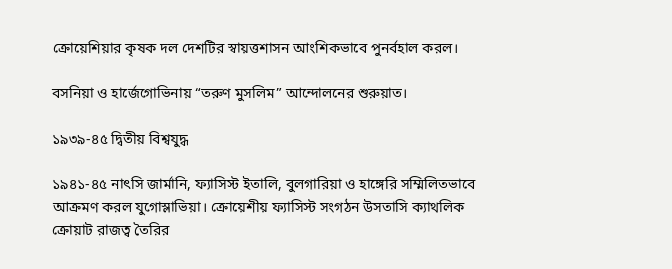ক্রোয়েশিয়ার কৃষক দল দেশটির স্বায়ত্তশাসন আংশিকভাবে পুনর্বহাল করল।

বসনিয়া ও হার্জেগোভিনায় “তরুণ মুসলিম” আন্দোলনের শুরুয়াত।

১৯৩৯-৪৫ দ্বিতীয় বিশ্বযুদ্ধ

১৯৪১-৪৫ নাৎসি জার্মানি, ফ্যাসিস্ট ইতালি, বুলগারিয়া ও হাঙ্গেরি সম্মিলিতভাবে আক্রমণ করল যুগোস্লাভিয়া। ক্রোয়েশীয় ফ্যাসিস্ট সংগঠন উসতাসি ক্যাথলিক ক্রোয়াট রাজত্ব তৈরির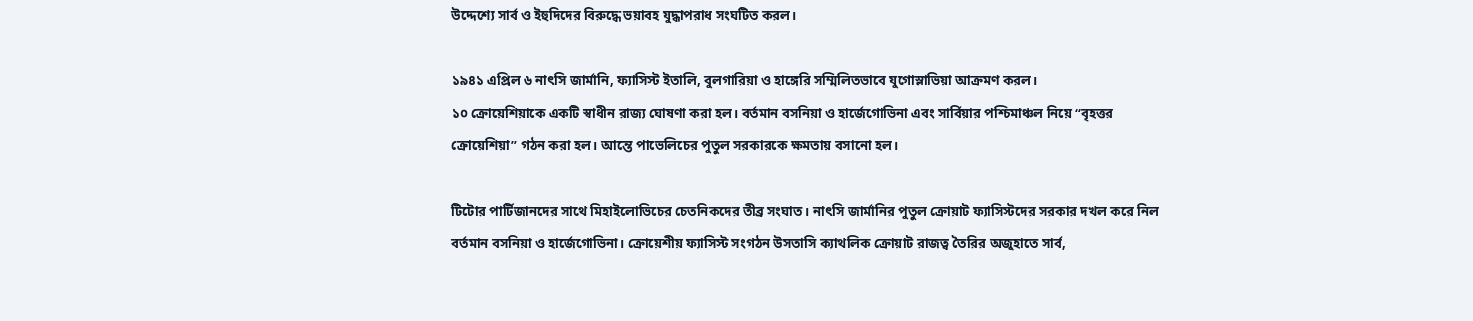উদ্দেশ্যে সার্ব ও ইহুদিদের বিরুদ্ধে ভয়াবহ যুদ্ধাপরাধ সংঘটিত করল।

১৯৪১ এপ্রিল ৬ নাৎসি জার্মানি, ফ্যাসিস্ট ইতালি, বুলগারিয়া ও হাঙ্গেরি সম্মিলিতভাবে যুগোস্লাভিয়া আক্রমণ করল।
১০ ক্রোয়েশিয়াকে একটি স্বাধীন রাজ্য ঘোষণা করা হল। বর্তমান বসনিয়া ও হার্জেগোভিনা এবং সার্বিয়ার পশ্চিমাঞ্চল নিয়ে “বৃহত্তর ক্রোয়েশিয়া” গঠন করা হল। আন্তে পাভেলিচের পুতুল সরকারকে ক্ষমতায় বসানো হল।

টিটোর পার্টিজানদের সাথে মিহাইলোভিচের চেতনিকদের তীব্র সংঘাত। নাৎসি জার্মানির পুতুল ক্রোয়াট ফ্যাসিস্টদের সরকার দখল করে নিল বর্তমান বসনিয়া ও হার্জেগোভিনা। ক্রোয়েশীয় ফ্যাসিস্ট সংগঠন উসতাসি ক্যাথলিক ক্রোয়াট রাজত্ব তৈরির অজুহাতে সার্ব,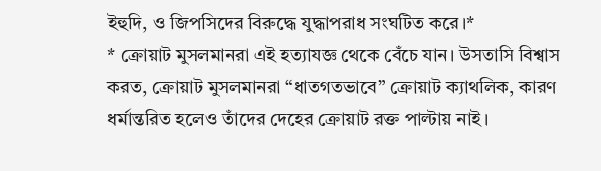ইহুদি, ও জিপসিদের বিরুদ্ধে যুদ্ধাপরাধ সংঘটিত করে।*
* ক্রোয়াট মুসলমানরা এই হত্যাযজ্ঞ থেকে বেঁচে যান। উসতাসি বিশ্বাস করত, ক্রোয়াট মুসলমানরা “ধাতগতভাবে” ক্রোয়াট ক্যাথলিক, কারণ ধর্মান্তরিত হলেও তাঁদের দেহের ক্রোয়াট রক্ত পাল্টায় নাই।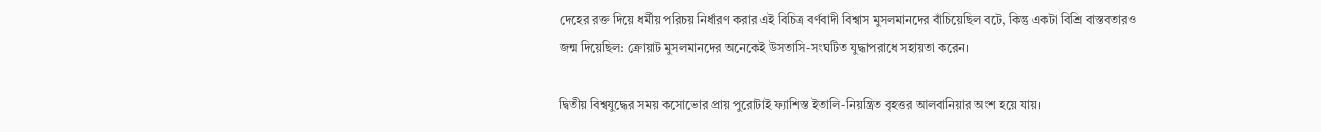দেহের রক্ত দিয়ে ধর্মীয় পরিচয় নির্ধারণ করার এই বিচিত্র বর্ণবাদী বিশ্বাস মুসলমানদের বাঁচিয়েছিল বটে, কিন্তু একটা বিশ্রি বাস্তবতারও জন্ম দিয়েছিল: ক্রোয়াট মুসলমানদের অনেকেই উসতাসি-সংঘটিত যুদ্ধাপরাধে সহায়তা করেন।

দ্বিতীয় বিশ্বযুদ্ধের সময় কসোভোর প্রায় পুরোটাই ফ্যাশিস্ত ইতালি-নিয়ন্ত্রিত বৃহত্তর আলবানিয়ার অংশ হয়ে যায়।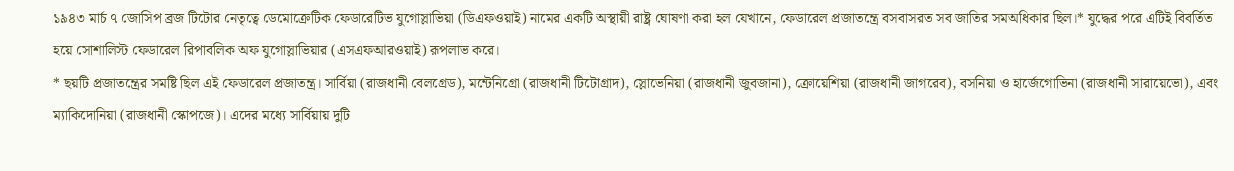১৯৪৩ মার্চ ৭ জোসিপ ব্রজ টিটোর নেতৃত্বে ডেমোক্রেটিক ফেডারেটিভ যুগোস্লাভিয়া (ডিএফওয়াই) নামের একটি অস্থায়ী রাষ্ট্র ঘোষণা করা হল যেখানে, ফেডারেল প্রজাতন্ত্রে বসবাসরত সব জাতির সমঅধিকার ছিল।* যুদ্ধের পরে এটিই বিবর্তিত হয়ে সোশালিস্ট ফেডারেল রিপাবলিক অফ যুগোস্লাভিয়ার (এসএফআরওয়াই) রূপলাভ করে।
* ছয়টি প্রজাতন্ত্রের সমষ্টি ছিল এই ফেডারেল প্রজাতন্ত্র। সার্বিয়া (রাজধানী বেলগ্রেড), মন্টেনিগ্রো (রাজধানী টিটোগ্রাদ), স্লোভেনিয়া (রাজধানী জুবজানা), ক্রোয়েশিয়া (রাজধানী জাগরেব), বসনিয়া ও হার্জেগোভিনা (রাজধানী সারায়েভো), এবং ম্যাকিদোনিয়া (রাজধানী স্কোপজে)। এদের মধ্যে সার্বিয়ায় দুটি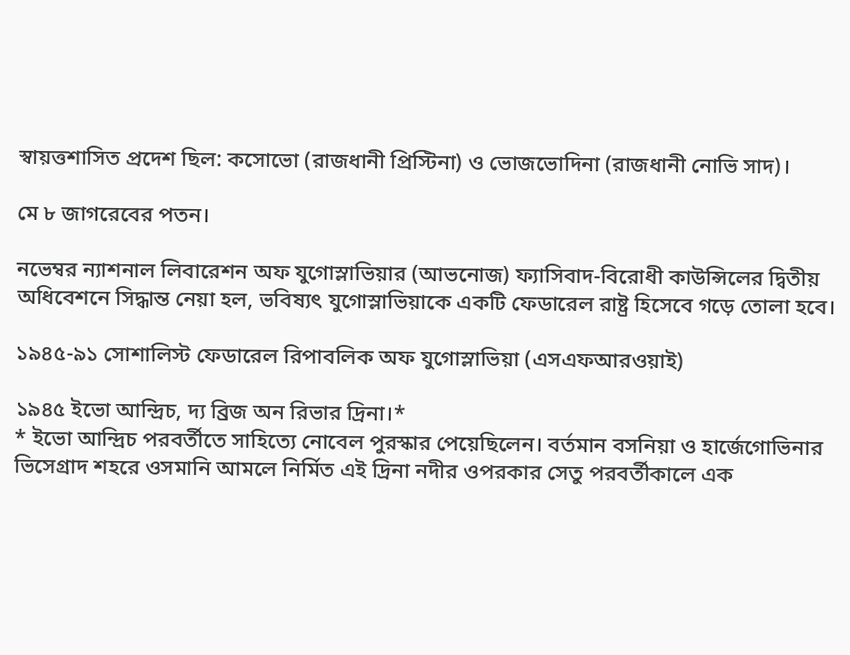স্বায়ত্তশাসিত প্রদেশ ছিল: কসোভো (রাজধানী প্রিস্টিনা) ও ভোজভোদিনা (রাজধানী নোভি সাদ)।

মে ৮ জাগরেবের পতন।

নভেম্বর ন্যাশনাল লিবারেশন অফ যুগোস্লাভিয়ার (আভনোজ) ফ্যাসিবাদ-বিরোধী কাউন্সিলের দ্বিতীয় অধিবেশনে সিদ্ধান্ত নেয়া হল, ভবিষ্যৎ যুগোস্লাভিয়াকে একটি ফেডারেল রাষ্ট্র হিসেবে গড়ে তোলা হবে।

১৯৪৫-৯১ সোশালিস্ট ফেডারেল রিপাবলিক অফ যুগোস্লাভিয়া (এসএফআরওয়াই)

১৯৪৫ ইভো আন্দ্রিচ, দ্য ব্রিজ অন রিভার দ্রিনা।*
* ইভো আন্দ্রিচ পরবর্তীতে সাহিত্যে নোবেল পুরস্কার পেয়েছিলেন। বর্তমান বসনিয়া ও হার্জেগোভিনার ভিসেগ্রাদ শহরে ওসমানি আমলে নির্মিত এই দ্রিনা নদীর ওপরকার সেতু পরবর্তীকালে এক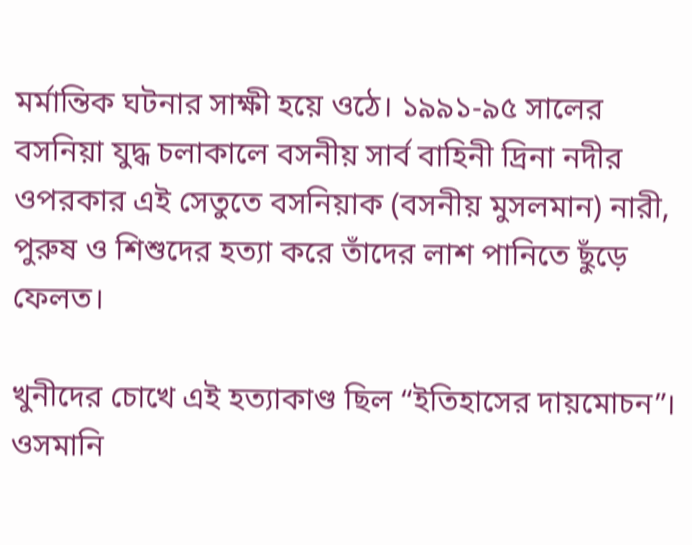মর্মান্তিক ঘটনার সাক্ষী হয়ে ওঠে। ১৯৯১-৯৫ সালের বসনিয়া যুদ্ধ চলাকালে বসনীয় সার্ব বাহিনী দ্রিনা নদীর ওপরকার এই সেতুতে বসনিয়াক (বসনীয় মুসলমান) নারী, পুরুষ ও শিশুদের হত্যা করে তাঁদের লাশ পানিতে ছুঁড়ে ফেলত।

খুনীদের চোখে এই হত্যাকাণ্ড ছিল “ইতিহাসের দায়মোচন”। ওসমানি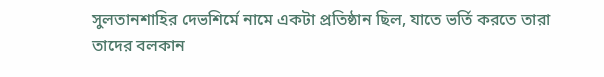সুলতানশাহির দেভশির্মে নামে একটা প্রতিষ্ঠান ছিল, যাতে ভর্তি করতে তারা তাদের বলকান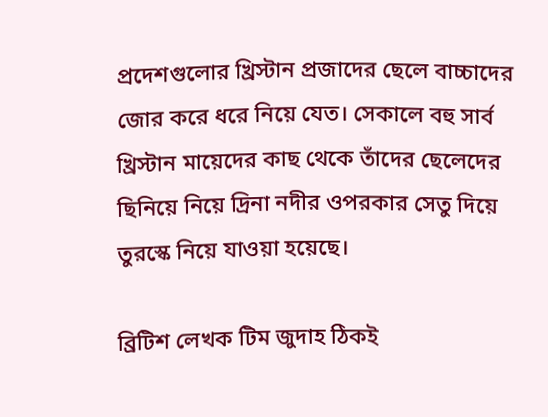প্রদেশগুলোর খ্রিস্টান প্রজাদের ছেলে বাচ্চাদের জোর করে ধরে নিয়ে যেত। সেকালে বহু সার্ব খ্রিস্টান মায়েদের কাছ থেকে তাঁদের ছেলেদের ছিনিয়ে নিয়ে দ্রিনা নদীর ওপরকার সেতু দিয়ে তুরস্কে নিয়ে যাওয়া হয়েছে।

ব্রিটিশ লেখক টিম জুদাহ ঠিকই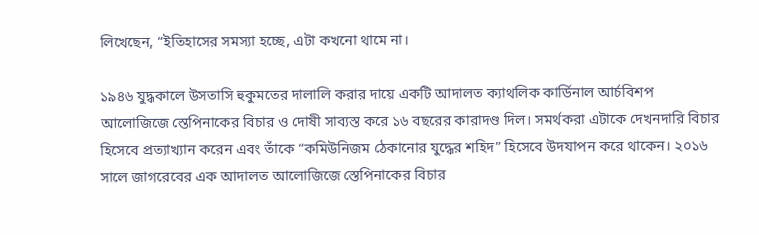লিখেছেন, “ইতিহাসের সমস্যা হচ্ছে, এটা কখনো থামে না।

১৯৪৬ যুদ্ধকালে উসতাসি হুকুমতের দালালি করার দায়ে একটি আদালত ক্যাথলিক কার্ডিনাল আর্চবিশপ আলোজিজে স্তেপিনাকের বিচার ও দোষী সাব্যস্ত করে ১৬ বছরের কারাদণ্ড দিল। সমর্থকরা এটাকে দেখনদারি বিচার হিসেবে প্রত্যাখ্যান করেন এবং তাঁকে “কমিউনিজম ঠেকানোর যুদ্ধের শহিদ” হিসেবে উদযাপন করে থাকেন। ২০১৬ সালে জাগরেবের এক আদালত আলোজিজে স্তেপিনাকের বিচার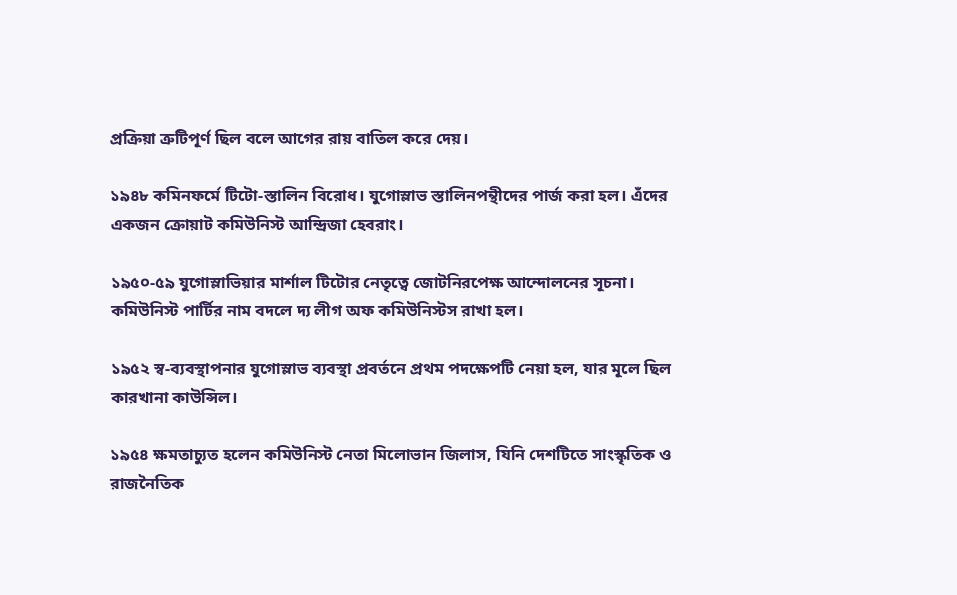প্রক্রিয়া ত্রুটিপূর্ণ ছিল বলে আগের রায় বাতিল করে দেয়।

১৯৪৮ কমিনফর্মে টিটো-স্তালিন বিরোধ। যুগোস্লাভ স্তালিনপন্থীদের পার্জ করা হল। এঁদের একজন ক্রোয়াট কমিউনিস্ট আন্দ্রিজা হেবরাং।

১৯৫০-৫৯ যুগোস্লাভিয়ার মার্শাল টিটোর নেতৃত্বে জোটনিরপেক্ষ আন্দোলনের সূচনা। কমিউনিস্ট পার্টির নাম বদলে দ্য লীগ অফ কমিউনিস্টস রাখা হল।

১৯৫২ স্ব-ব্যবস্থাপনার যুগোস্লাভ ব্যবস্থা প্রবর্তনে প্রথম পদক্ষেপটি নেয়া হল, যার মূলে ছিল কারখানা কাউন্সিল।

১৯৫৪ ক্ষমতাচ্যুত হলেন কমিউনিস্ট নেতা মিলোভান জিলাস, যিনি দেশটিতে সাংস্কৃতিক ও রাজনৈতিক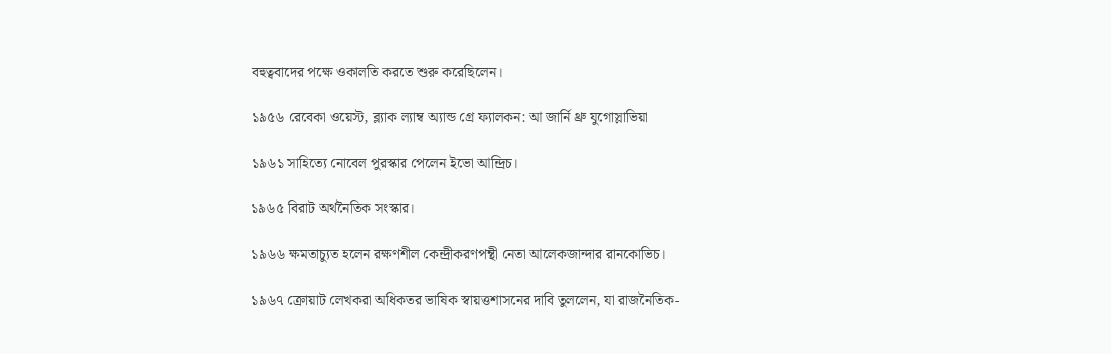বহুত্ববাদের পক্ষে ওকালতি করতে শুরু করেছিলেন।

১৯৫৬ রেবেকা ওয়েস্ট, ব্ল্যাক ল্যাম্ব অ্যান্ড গ্রে ফ্যালকন: আ জার্নি থ্রু যুগোস্লাভিয়া

১৯৬১ সাহিত্যে নোবেল পুরস্কার পেলেন ইভো আন্দ্রিচ।

১৯৬৫ বিরাট অর্থনৈতিক সংস্কার।

১৯৬৬ ক্ষমতাচ্যুত হলেন রক্ষণশীল কেন্দ্রীকরণপন্থী নেতা আলেকজান্দার রানকোভিচ।

১৯৬৭ ক্রোয়াট লেখকরা অধিকতর ভাষিক স্বায়ত্তশাসনের দাবি তুললেন, যা রাজনৈতিক-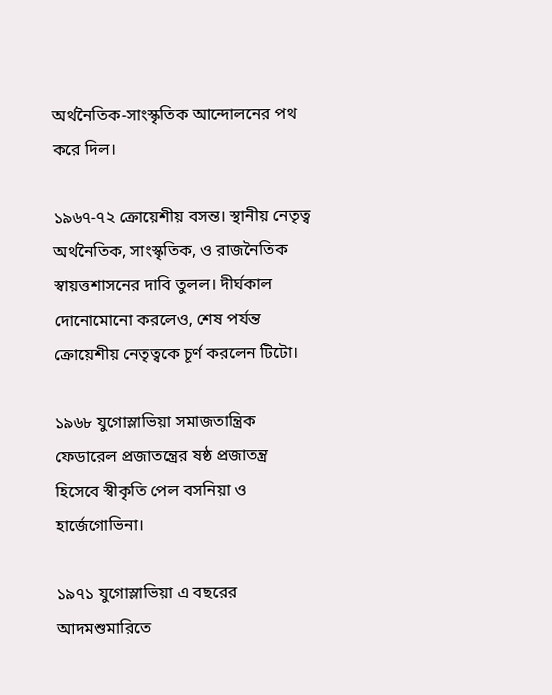অর্থনৈতিক-সাংস্কৃতিক আন্দোলনের পথ করে দিল।

১৯৬৭-৭২ ক্রোয়েশীয় বসন্ত। স্থানীয় নেতৃত্ব অর্থনৈতিক, সাংস্কৃতিক, ও রাজনৈতিক স্বায়ত্তশাসনের দাবি তুলল। দীর্ঘকাল দোনোমোনো করলেও, শেষ পর্যন্ত ক্রোয়েশীয় নেতৃত্বকে চূর্ণ করলেন টিটো।

১৯৬৮ যুগোস্লাভিয়া সমাজতান্ত্রিক ফেডারেল প্রজাতন্ত্রের ষষ্ঠ প্রজাতন্ত্র হিসেবে স্বীকৃতি পেল বসনিয়া ও হার্জেগোভিনা।

১৯৭১ যুগোস্লাভিয়া এ বছরের আদমশুমারিতে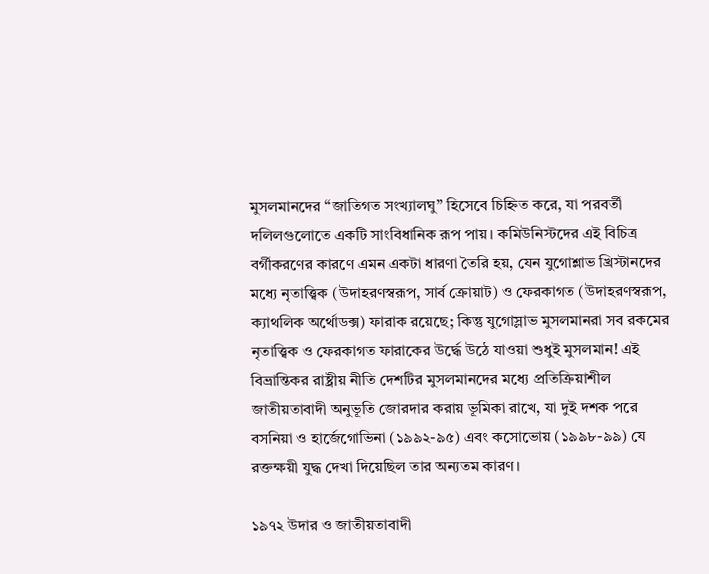মুসলমানদের “জাতিগত সংখ্যালঘু” হিসেবে চিহ্নিত করে, যা পরবর্তী দলিলগুলোতে একটি সাংবিধানিক রূপ পায়। কমিউনিস্টদের এই বিচিত্র বর্গীকরণের কারণে এমন একটা ধারণা তৈরি হয়, যেন যুগোশ্লাভ খ্রিস্টানদের মধ্যে নৃতাত্ত্বিক (উদাহরণস্বরূপ, সার্ব ক্রোয়াট) ও ফেরকাগত (উদাহরণস্বরূপ, ক্যাথলিক অর্থোডক্স) ফারাক রয়েছে; কিন্তু যুগোস্লাভ মুসলমানরা সব রকমের নৃতাত্ত্বিক ও ফেরকাগত ফারাকের উর্দ্ধে উঠে যাওয়া শুধুই মুসলমান! এই বিভ্রান্তিকর রাষ্ট্রীয় নীতি দেশটির মুসলমানদের মধ্যে প্রতিক্রিয়াশীল জাতীয়তাবাদী অনুভূতি জোরদার করায় ভূমিকা রাখে, যা দুই দশক পরে বসনিয়া ও হার্জেগোভিনা (১৯৯২-৯৫) এবং কসোভোয় (১৯৯৮-৯৯) যে রক্তক্ষয়ী যুদ্ধ দেখা দিয়েছিল তার অন্যতম কারণ।

১৯৭২ উদার ও জাতীয়তাবাদী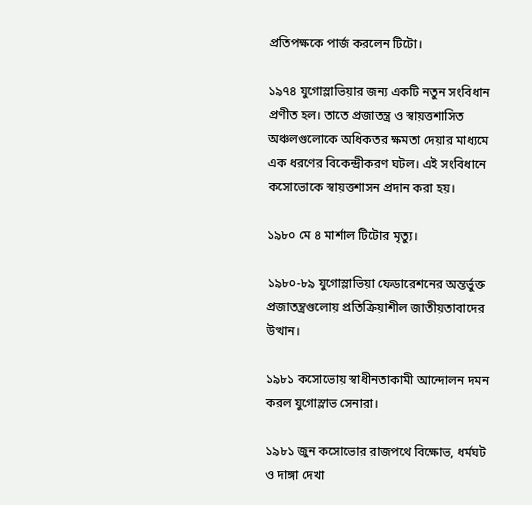প্রতিপক্ষকে পার্জ করলেন টিটো।

১৯৭৪ যুগোস্লাভিয়ার জন্য একটি নতুন সংবিধান প্রণীত হল। তাতে প্রজাতন্ত্র ও স্বায়ত্তশাসিত অঞ্চলগুলোকে অধিকতর ক্ষমতা দেয়ার মাধ্যমে এক ধরণের বিকেন্দ্রীকরণ ঘটল। এই সংবিধানে কসোভোকে স্বায়ত্তশাসন প্রদান করা হয়।

১৯৮০ মে ৪ মার্শাল টিটোর মৃত্যু।

১৯৮০-৮৯ যুগোস্লাভিয়া ফেডারেশনের অন্তর্ভুক্ত প্রজাতন্ত্রগুলোয় প্রতিক্রিয়াশীল জাতীয়তাবাদের উত্থান।

১৯৮১ কসোভোয় স্বাধীনতাকামী আন্দোলন দমন করল যুগোস্লাভ সেনারা।

১৯৮১ জুন কসোভোর রাজপথে বিক্ষোভ, ধর্মঘট ও দাঙ্গা দেখা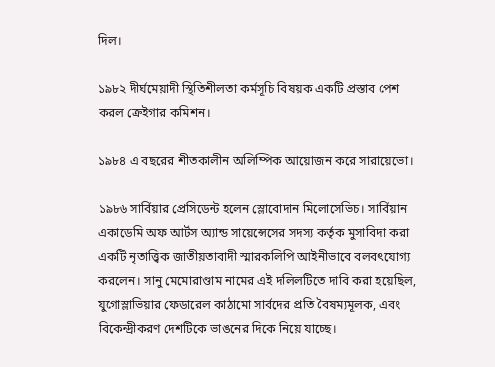দিল।

১৯৮২ দীর্ঘমেয়াদী স্থিতিশীলতা কর্মসূচি বিষয়ক একটি প্রস্তাব পেশ করল ক্রেইগার কমিশন।

১৯৮৪ এ বছরের শীতকালীন অলিম্পিক আয়োজন করে সারায়েভো।

১৯৮৬ সার্বিয়ার প্রেসিডেন্ট হলেন স্লোবোদান মিলোসেভিচ। সার্বিয়ান একাডেমি অফ আর্টস অ্যান্ড সায়েন্সেসের সদস্য কর্তৃক মুসাবিদা করা একটি নৃতাত্ত্বিক জাতীয়তাবাদী স্মারকলিপি আইনীভাবে বলবৎযোগ্য করলেন। সানু মেমোরাণ্ডাম নামের এই দলিলটিতে দাবি করা হয়েছিল, যুগোস্লাভিয়ার ফেডারেল কাঠামো সার্বদের প্রতি বৈষম্যমূলক, এবং বিকেন্দ্রীকরণ দেশটিকে ভাঙনের দিকে নিয়ে যাচ্ছে।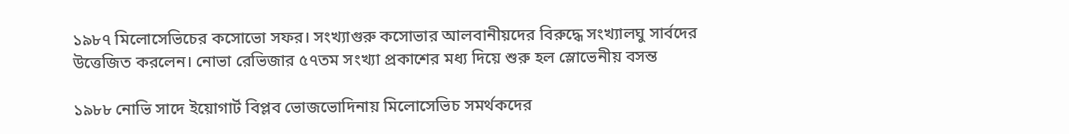১৯৮৭ মিলোসেভিচের কসোভো সফর। সংখ্যাগুরু কসোভার আলবানীয়দের বিরুদ্ধে সংখ্যালঘু সার্বদের উত্তেজিত করলেন। নোভা রেভিজার ৫৭তম সংখ্যা প্রকাশের মধ্য দিয়ে শুরু হল স্লোভেনীয় বসন্ত

১৯৮৮ নোভি সাদে ইয়োগার্ট বিপ্লব ভোজভোদিনায় মিলোসেভিচ সমর্থকদের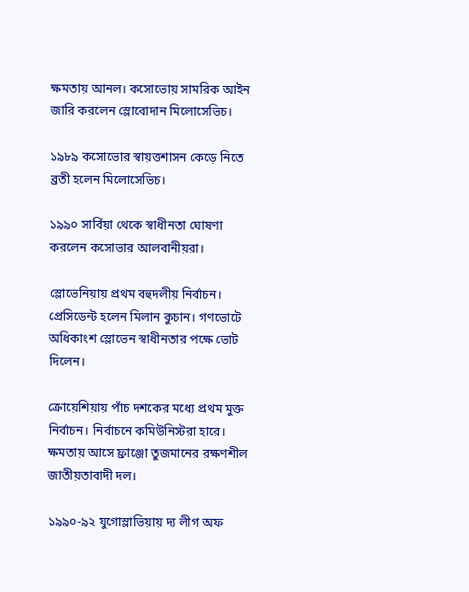ক্ষমতায় আনল। কসোভোয় সামরিক আইন জারি করলেন স্লোবোদান মিলোসেভিচ।

১৯৮৯ কসোভোর স্বায়ত্তশাসন কেড়ে নিতে ব্রতী হলেন মিলোসেভিচ।

১৯৯০ সার্বিয়া থেকে স্বাধীনতা ঘোষণা করলেন কসোভার আলবানীয়রা।

স্লোভেনিয়ায় প্রথম বহুদলীয় নির্বাচন। প্রেসিডেন্ট হলেন মিলান কুচান। গণভোটে অধিকাংশ স্লোভেন স্বাধীনতার পক্ষে ভোট দিলেন।

ক্রোয়েশিয়ায় পাঁচ দশকের মধ্যে প্রথম মুক্ত নির্বাচন। নির্বাচনে কমিউনিস্টরা হারে। ক্ষমতায় আসে ফ্রাঞ্জো তুজমানের রক্ষণশীল জাতীয়তাবাদী দল।

১৯৯০-৯২ যুগোস্লাভিয়ায় দ্য লীগ অফ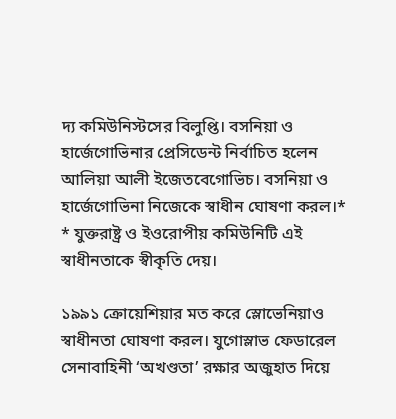দ্য কমিউনিস্টসের বিলুপ্তি। বসনিয়া ও হার্জেগোভিনার প্রেসিডেন্ট নির্বাচিত হলেন আলিয়া আলী ইজেতবেগোভিচ। বসনিয়া ও হার্জেগোভিনা নিজেকে স্বাধীন ঘোষণা করল।*
* যুক্তরাষ্ট্র ও ইওরোপীয় কমিউনিটি এই স্বাধীনতাকে স্বীকৃতি দেয়।

১৯৯১ ক্রোয়েশিয়ার মত করে স্লোভেনিয়াও স্বাধীনতা ঘোষণা করল। যুগোস্লাভ ফেডারেল সেনাবাহিনী ‘অখণ্ডতা’ রক্ষার অজুহাত দিয়ে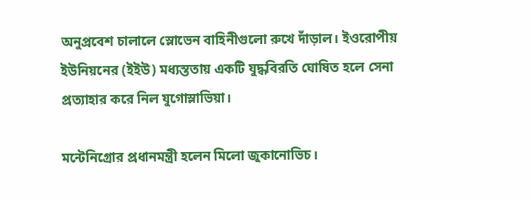অনুপ্রবেশ চালালে স্লোভেন বাহিনীগুলো রুখে দাঁড়াল। ইওরোপীয় ইউনিয়নের (ইইউ) মধ্যস্ততায় একটি যুদ্ধবিরতি ঘোষিত হলে সেনা প্রত্যাহার করে নিল যুগোস্লাভিয়া।

মন্টেনিগ্রোর প্রধানমন্ত্রী হলেন মিলো জুকানোভিচ।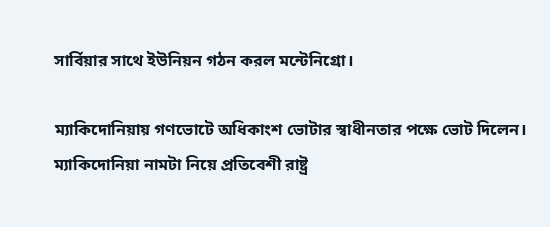সার্বিয়ার সাথে ইউনিয়ন গঠন করল মন্টেনিগ্রো।

ম্যাকিদোনিয়ায় গণভোটে অধিকাংশ ভোটার স্বাধীনতার পক্ষে ভোট দিলেন। ম্যাকিদোনিয়া নামটা নিয়ে প্রতিবেশী রাষ্ট্র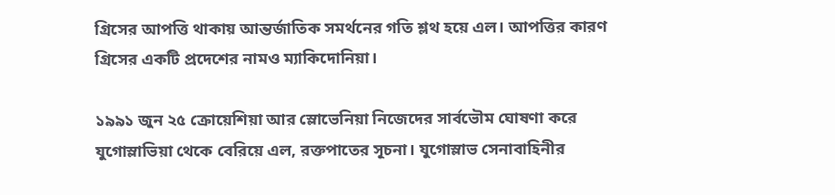গ্রিসের আপত্তি থাকায় আন্তর্জাতিক সমর্থনের গতি শ্লথ হয়ে এল। আপত্তির কারণ গ্রিসের একটি প্রদেশের নামও ম্যাকিদোনিয়া।

১৯৯১ জুন ২৫ ক্রোয়েশিয়া আর স্লোভেনিয়া নিজেদের সার্বভৌম ঘোষণা করে যুগোস্লাভিয়া থেকে বেরিয়ে এল, রক্তপাতের সূচনা। যুগোস্লাভ সেনাবাহিনীর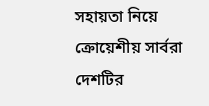সহায়তা নিয়ে ক্রোয়েশীয় সার্বরা দেশটির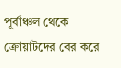পূর্বাঞ্চল থেকে ক্রোয়াটদের বের করে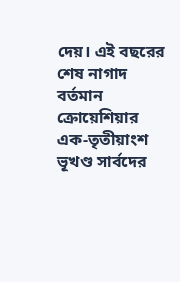দেয়। এই বছরের শেষ নাগাদ বর্তমান ক্রোয়েশিয়ার এক-তৃতীয়াংশ ভূখণ্ড সার্বদের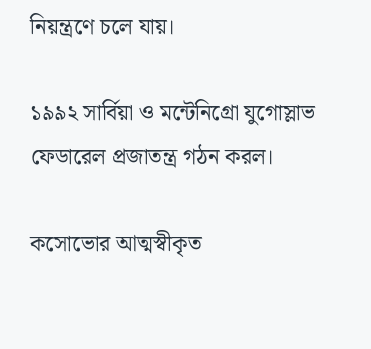নিয়ন্ত্রণে চলে যায়।

১৯৯২ সার্বিয়া ও মন্টেনিগ্রো যুগোস্লাভ ফেডারেল প্রজাতন্ত্র গঠন করল।

কসোভোর আত্মস্বীকৃত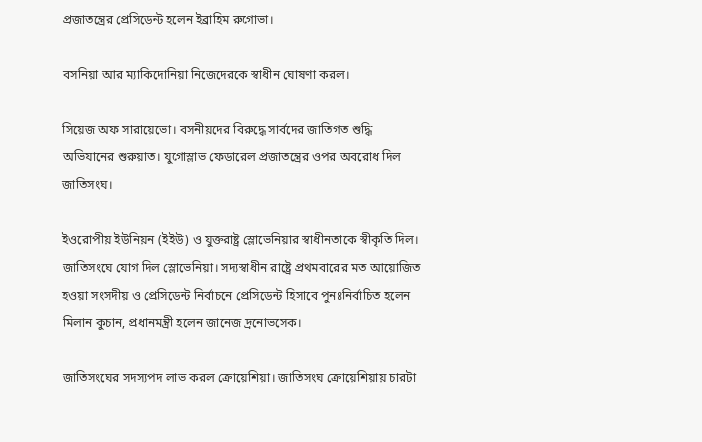প্রজাতন্ত্রের প্রেসিডেন্ট হলেন ইব্রাহিম রুগোভা।

বসনিয়া আর ম্যাকিদোনিয়া নিজেদেরকে স্বাধীন ঘোষণা করল।

সিয়েজ অফ সারায়েভো। বসনীয়দের বিরুদ্ধে সার্বদের জাতিগত শুদ্ধি অভিযানের শুরুয়াত। যুগোস্লাভ ফেডারেল প্রজাতন্ত্রের ওপর অবরোধ দিল জাতিসংঘ।

ইওরোপীয় ইউনিয়ন (ইইউ) ও যুক্তরাষ্ট্র স্লোভেনিয়ার স্বাধীনতাকে স্বীকৃতি দিল। জাতিসংঘে যোগ দিল স্লোভেনিয়া। সদ্যস্বাধীন রাষ্ট্রে প্রথমবারের মত আয়োজিত হওয়া সংসদীয় ও প্রেসিডেন্ট নির্বাচনে প্রেসিডেন্ট হিসাবে পুনঃনির্বাচিত হলেন মিলান কুচান, প্রধানমন্ত্রী হলেন জানেজ দ্রনোভসেক।

জাতিসংঘের সদস্যপদ লাভ করল ক্রোয়েশিয়া। জাতিসংঘ ক্রোয়েশিয়ায় চারটা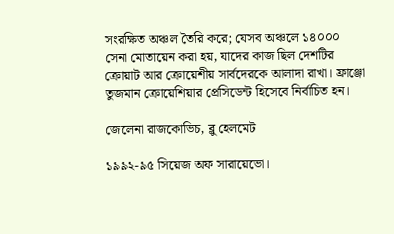সংরক্ষিত অঞ্চল তৈরি করে; যেসব অঞ্চলে ১৪০০০ সেনা মোতায়েন করা হয়, যাদের কাজ ছিল দেশটির ক্রোয়াট আর ক্রোয়েশীয় সার্বদেরকে আলাদা রাখা। ফ্রাঞ্জো তুজমান ক্রোয়েশিয়ার প্রেসিডেন্ট হিসেবে নির্বাচিত হন।

জেলেনা রাজকোভিচ, ব্লু হেলমেট

১৯৯২-৯৫ সিয়েজ অফ সারায়েভো।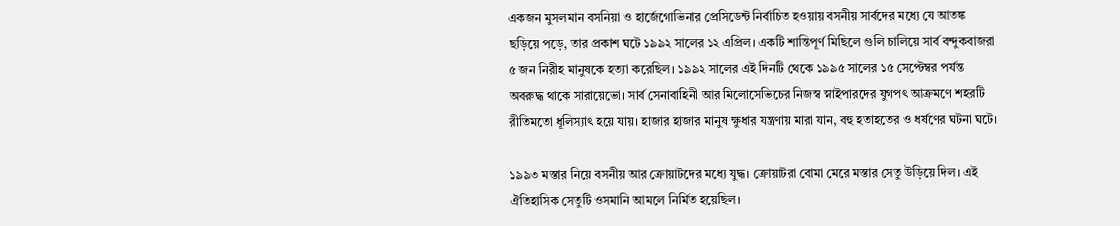একজন মুসলমান বসনিয়া ও হার্জেগোভিনার প্রেসিডেন্ট নির্বাচিত হওয়ায় বসনীয় সার্বদের মধ্যে যে আতঙ্ক ছড়িয়ে পড়ে, তার প্রকাশ ঘটে ১৯৯২ সালের ১২ এপ্রিল। একটি শান্তিপূর্ণ মিছিলে গুলি চালিয়ে সার্ব বন্দুকবাজরা ৫ জন নিরীহ মানুষকে হত্যা করেছিল। ১৯৯২ সালের এই দিনটি থেকে ১৯৯৫ সালের ১৫ সেপ্টেম্বর পর্যন্ত অবরুদ্ধ থাকে সারায়েভো। সার্ব সেনাবাহিনী আর মিলোসেভিচের নিজস্ব স্নাইপারদের যুগপৎ আক্রমণে শহরটি রীতিমতো ধূলিস্যাৎ হয়ে যায়। হাজার হাজার মানুষ ক্ষুধার যন্ত্রণায় মারা যান, বহু হতাহতের ও ধর্ষণের ঘটনা ঘটে।

১৯৯৩ মস্তার নিয়ে বসনীয় আর ক্রোয়াটদের মধ্যে যুদ্ধ। ক্রোয়াটরা বোমা মেরে মস্তার সেতু উড়িয়ে দিল। এই ঐতিহাসিক সেতুটি ওসমানি আমলে নির্মিত হয়েছিল।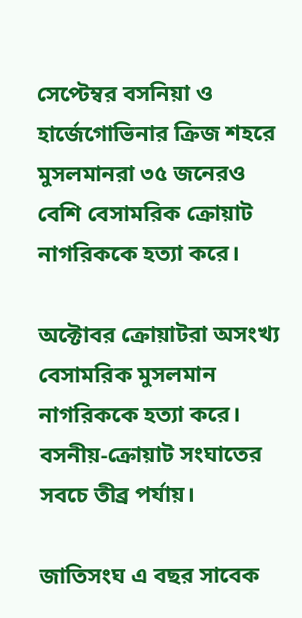সেপ্টেম্বর বসনিয়া ও হার্জেগোভিনার ক্রিজ শহরে মুসলমানরা ৩৫ জনেরও বেশি বেসামরিক ক্রোয়াট নাগরিককে হত্যা করে।

অক্টোবর ক্রোয়াটরা অসংখ্য বেসামরিক মুসলমান নাগরিককে হত্যা করে। বসনীয়-ক্রোয়াট সংঘাতের সবচে তীব্র পর্যায়।

জাতিসংঘ এ বছর সাবেক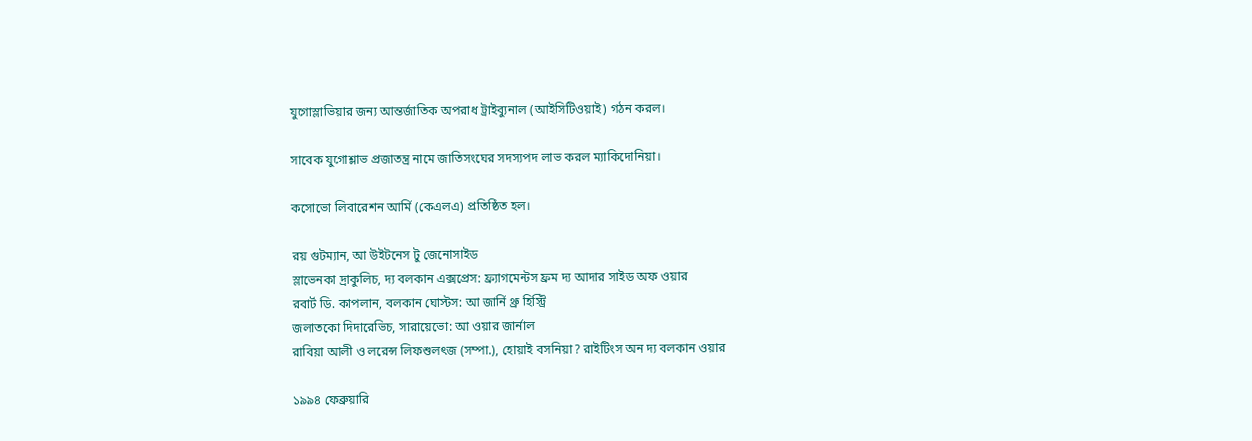যুগোস্লাভিয়ার জন্য আন্তর্জাতিক অপরাধ ট্রাইব্যুনাল (আইসিটিওয়াই) গঠন করল।

সাবেক যুগোশ্লাভ প্রজাতন্ত্র নামে জাতিসংঘের সদস্যপদ লাভ করল ম্যাকিদোনিয়া।

কসোভো লিবারেশন আর্মি (কেএলএ) প্রতিষ্ঠিত হল।

রয় গুটম্যান, আ উইটনেস টু জেনোসাইড
স্লাভেনকা দ্রাকুলিচ, দ্য বলকান এক্সপ্রেস: ফ্র্যাগমেন্টস ফ্রম দ্য আদার সাইড অফ ওয়ার
রবার্ট ডি. কাপলান, বলকান ঘোস্টস: আ জার্নি থ্রু হিস্ট্রি
জলাতকো দিদারেভিচ, সারায়েভো: আ ওয়ার জার্নাল
রাবিয়া আলী ও লরেন্স লিফশুলৎজ (সম্পা.), হোয়াই বসনিয়া? রাইটিংস অন দ্য বলকান ওয়ার

১৯৯৪ ফেব্রুয়ারি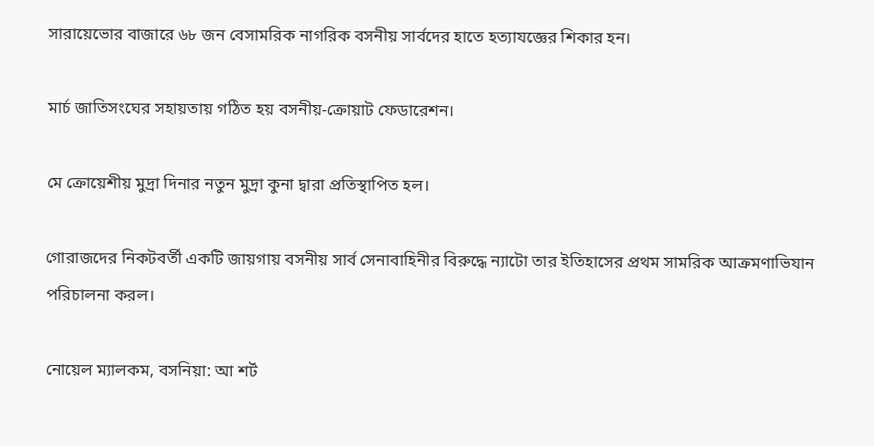সারায়েভোর বাজারে ৬৮ জন বেসামরিক নাগরিক বসনীয় সার্বদের হাতে হত্যাযজ্ঞের শিকার হন।

মার্চ জাতিসংঘের সহায়তায় গঠিত হয় বসনীয়-ক্রোয়াট ফেডারেশন।

মে ক্রোয়েশীয় মুদ্রা দিনার নতুন মুদ্রা কুনা দ্বারা প্রতিস্থাপিত হল।

গোরাজদের নিকটবর্তী একটি জায়গায় বসনীয় সার্ব সেনাবাহিনীর বিরুদ্ধে ন্যাটো তার ইতিহাসের প্রথম সামরিক আক্রমণাভিযান পরিচালনা করল।

নোয়েল ম্যালকম, বসনিয়া: আ শর্ট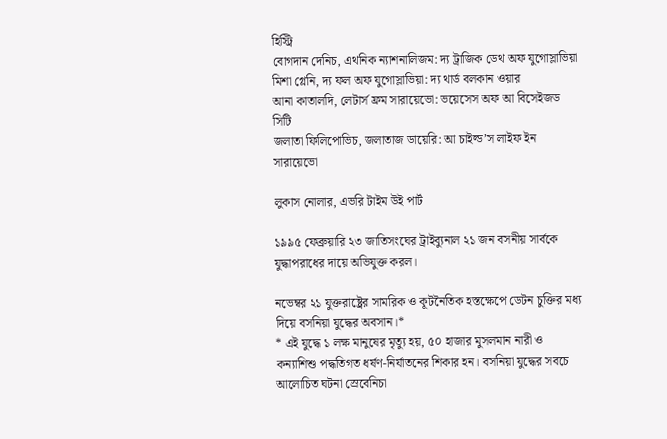হিস্ট্রি
বোগদান দেনিচ, এথনিক ন্যাশনালিজম: দ্য ট্রাজিক ডেথ অফ যুগোস্লাভিয়া
মিশা গ্লেনি, দ্য ফল অফ যুগোস্লাভিয়া: দ্য থার্ড বলকান ওয়ার
আনা কাতালদি, লেটার্স ফ্রম সারায়েভো: ভয়েসেস অফ আ বিসেইজড সিটি
জলাতা ফিলিপোভিচ, জলাতাজ ডায়েরি: আ চাইল্ড’স লাইফ ইন সারায়েভো

লুকাস নোলার, এভরি টাইম উই পার্ট

১৯৯৫ ফেব্রুয়ারি ২৩ জাতিসংঘের ট্রাইব্যুনাল ২১ জন বসনীয় সার্বকে যুদ্ধাপরাধের দায়ে অভিযুক্ত করল।

নভেম্বর ২১ যুক্তরাষ্ট্রের সামরিক ও কূটনৈতিক হস্তক্ষেপে ডেটন চুক্তির মধ্য দিয়ে বসনিয়া যুদ্ধের অবসান।*
* এই যুদ্ধে ১ লক্ষ মানুষের মৃত্যু হয়, ৫০ হাজার মুসলমান নারী ও কন্যাশিশু পদ্ধতিগত ধর্ষণ-নির্যাতনের শিকার হন। বসনিয়া যুদ্ধের সবচে আলোচিত ঘটনা স্রেবেনিচা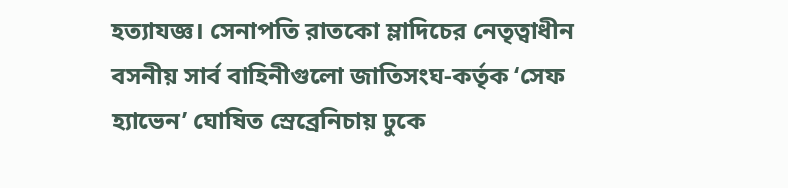হত্যাযজ্ঞ। সেনাপতি রাতকো ম্লাদিচের নেতৃত্বাধীন বসনীয় সার্ব বাহিনীগুলো জাতিসংঘ-কর্তৃক ‘সেফ হ্যাভেন’ ঘোষিত স্রেব্রেনিচায় ঢুকে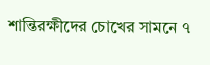শান্তিরক্ষীদের চোখের সামনে ৭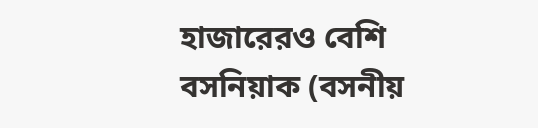হাজারেরও বেশি বসনিয়াক (বসনীয়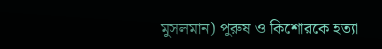মুসলমান) পুরুষ ও কিশোরকে হত্যা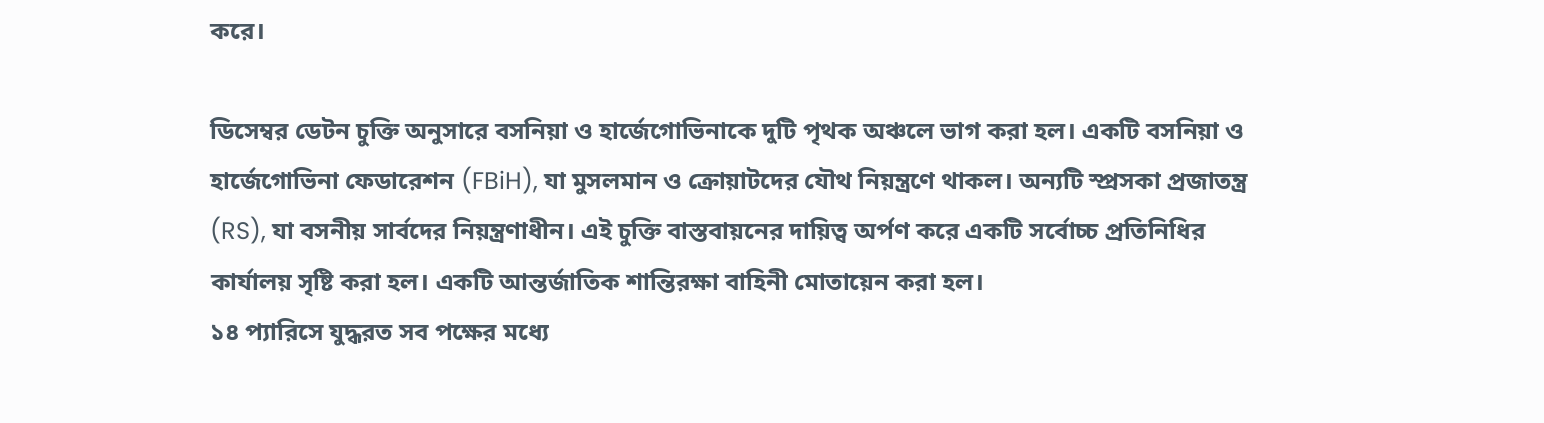করে।

ডিসেম্বর ডেটন চুক্তি অনুসারে বসনিয়া ও হার্জেগোভিনাকে দুটি পৃথক অঞ্চলে ভাগ করা হল। একটি বসনিয়া ও হার্জেগোভিনা ফেডারেশন (FBiH), যা মুসলমান ও ক্রোয়াটদের যৌথ নিয়ন্ত্রণে থাকল। অন্যটি স্প্রসকা প্রজাতন্ত্র (RS), যা বসনীয় সার্বদের নিয়ন্ত্রণাধীন। এই চুক্তি বাস্তবায়নের দায়িত্ব অর্পণ করে একটি সর্বোচ্চ প্রতিনিধির কার্যালয় সৃষ্টি করা হল। একটি আন্তর্জাতিক শান্তিরক্ষা বাহিনী মোতায়েন করা হল।
১৪ প্যারিসে যুদ্ধরত সব পক্ষের মধ্যে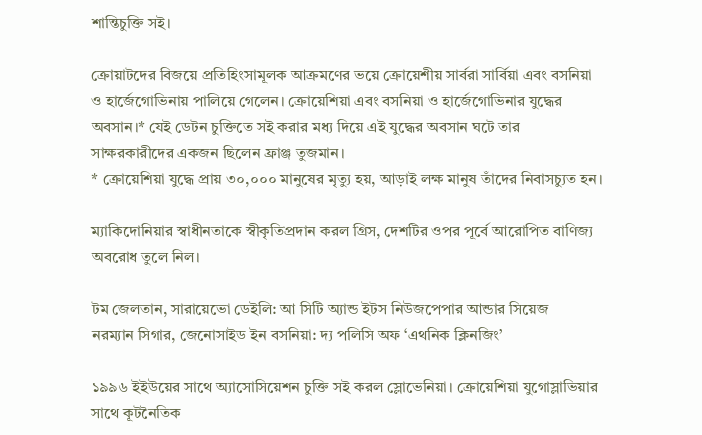শান্তিচুক্তি সই।

ক্রোয়াটদের বিজয়ে প্রতিহিংসামূলক আক্রমণের ভয়ে ক্রোয়েশীয় সার্বরা সার্বিয়া এবং বসনিয়া ও হার্জেগোভিনায় পালিয়ে গেলেন। ক্রোয়েশিয়া এবং বসনিয়া ও হার্জেগোভিনার যুদ্ধের অবসান।* যেই ডেটন চুক্তিতে সই করার মধ্য দিয়ে এই যুদ্ধের অবসান ঘটে তার সাক্ষরকারীদের একজন ছিলেন ফ্রাঞ্জ তুজমান।
* ক্রোয়েশিয়া যুদ্ধে প্রায় ৩০,০০০ মানুষের মৃত্যু হয়, আড়াই লক্ষ মানুষ তাঁদের নিবাসচ্যুত হন।

ম্যাকিদোনিয়ার স্বাধীনতাকে স্বীকৃতিপ্রদান করল গ্রিস, দেশটির ওপর পূর্বে আরোপিত বাণিজ্য অবরোধ তুলে নিল।

টম জেলতান, সারায়েভো ডেইলি: আ সিটি অ্যান্ড ইটস নিউজপেপার আন্ডার সিয়েজ
নরম্যান সিগার, জেনোসাইড ইন বসনিয়া: দ্য পলিসি অফ ‘এথনিক ক্লিনজিং’

১৯৯৬ ইইউয়ের সাথে অ্যাসোসিয়েশন চুক্তি সই করল স্লোভেনিয়া। ক্রোয়েশিয়া যুগোস্লাভিয়ার সাথে কূটনৈতিক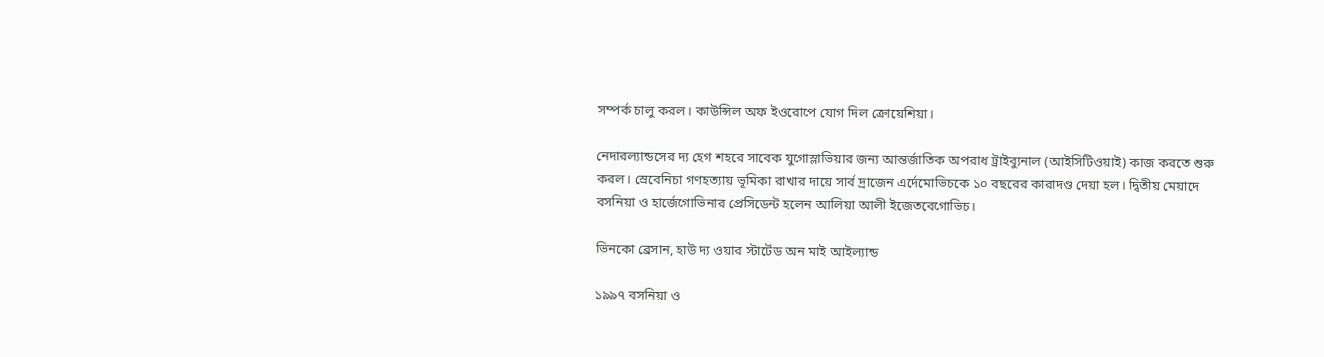সম্পর্ক চালু করল। কাউন্সিল অফ ইওরোপে যোগ দিল ক্রোয়েশিয়া।

নেদারল্যান্ডসের দ্য হেগ শহরে সাবেক যুগোস্লাভিয়ার জন্য আন্তর্জাতিক অপরাধ ট্রাইব্যুনাল (আইসিটিওয়াই) কাজ করতে শুরু করল। স্রেবেনিচা গণহত্যায় ভূমিকা রাখার দায়ে সার্ব দ্রাজেন এর্দেমোভিচকে ১০ বছরের কারাদণ্ড দেয়া হল। দ্বিতীয় মেয়াদে বসনিয়া ও হার্জেগোভিনার প্রেসিডেন্ট হলেন আলিয়া আলী ইজেতবেগোভিচ।

ভিনকো ব্রেসান, হাউ দ্য ওয়ার স্টার্টেড অন মাই আইল্যান্ড

১৯৯৭ বসনিয়া ও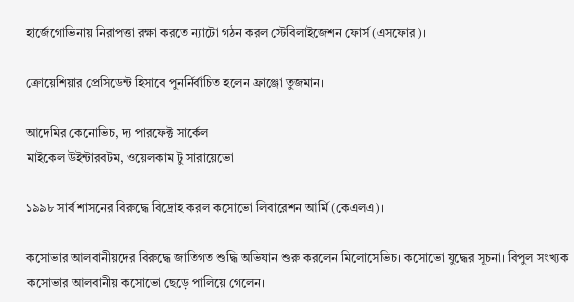হার্জেগোভিনায় নিরাপত্তা রক্ষা করতে ন্যাটো গঠন করল স্টেবিলাইজেশন ফোর্স (এসফোর)।

ক্রোয়েশিয়ার প্রেসিডেন্ট হিসাবে পুনর্নির্বাচিত হলেন ফ্রাঞ্জো তুজমান।

আদেমির কেনোভিচ, দ্য পারফেক্ট সার্কেল
মাইকেল উইন্টারবটম, ওয়েলকাম টু সারায়েভো

১৯৯৮ সার্ব শাসনের বিরুদ্ধে বিদ্রোহ করল কসোভো লিবারেশন আর্মি (কেএলএ)।

কসোভার আলবানীয়দের বিরুদ্ধে জাতিগত শুদ্ধি অভিযান শুরু করলেন মিলোসেভিচ। কসোভো যুদ্ধের সূচনা। বিপুল সংখ্যক কসোভার আলবানীয় কসোভো ছেড়ে পালিয়ে গেলেন।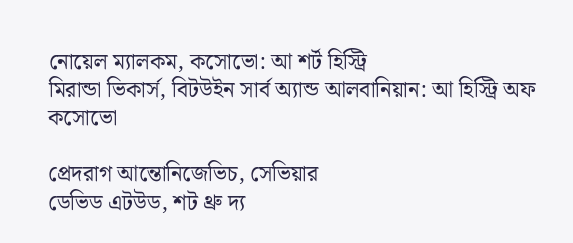নোয়েল ম্যালকম, কসোভো: আ শর্ট হিস্ট্রি
মিরান্ডা ভিকার্স, বিটউইন সার্ব অ্যান্ড আলবানিয়ান: আ হিস্ট্রি অফ কসোভো

প্রেদরাগ আন্তোনিজেভিচ, সেভিয়ার
ডেভিড এটউড, শট থ্রু দ্য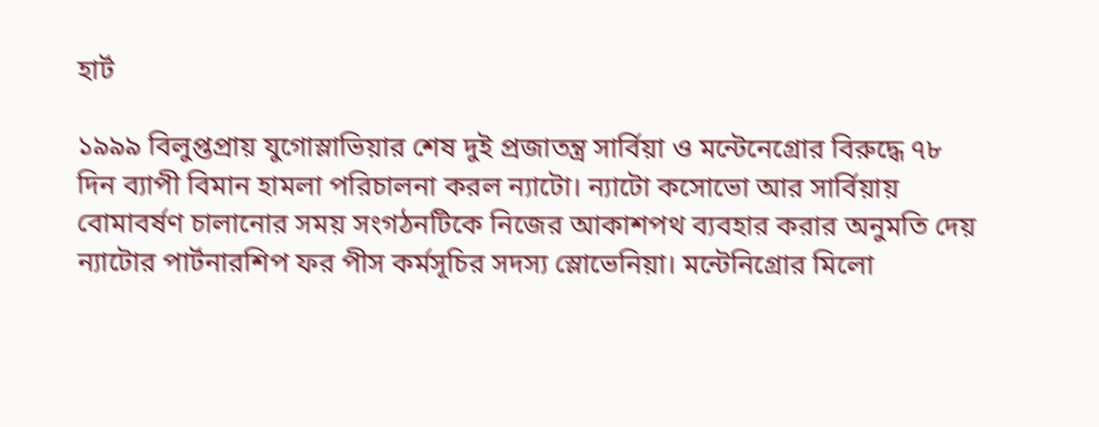হার্ট

১৯৯৯ বিলুপ্তপ্রায় যুগোস্লাভিয়ার শেষ দুই প্রজাতন্ত্র সার্বিয়া ও মন্টেনেগ্রোর বিরুদ্ধে ৭৮ দিন ব্যাপী বিমান হামলা পরিচালনা করল ন্যাটো। ন্যাটো কসোভো আর সার্বিয়ায় বোমাবর্ষণ চালানোর সময় সংগঠনটিকে নিজের আকাশপথ ব্যবহার করার অনুমতি দেয় ন্যাটোর পার্টনারশিপ ফর পীস কর্মসূচির সদস্য স্লোভেনিয়া। মন্টেনিগ্রোর মিলো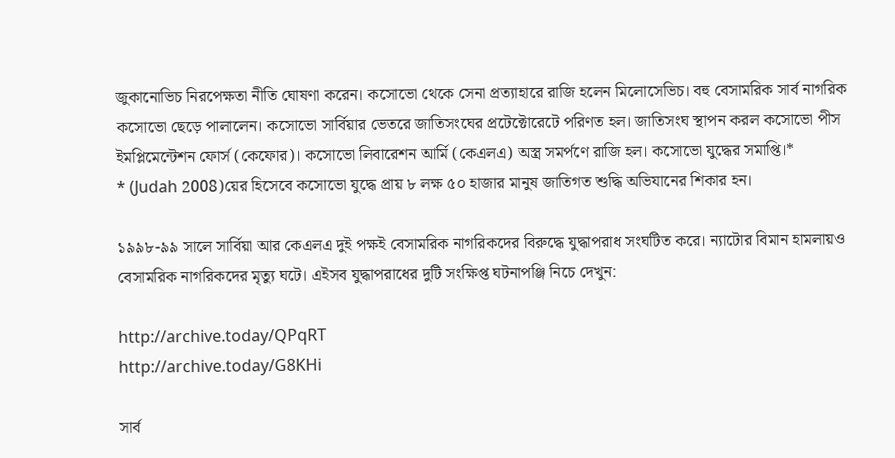জুকানোভিচ নিরপেক্ষতা নীতি ঘোষণা করেন। কসোভো থেকে সেনা প্রত্যাহারে রাজি হলেন মিলোসেভিচ। বহু বেসামরিক সার্ব নাগরিক কসোভো ছেড়ে পালালেন। কসোভো সার্বিয়ার ভেতরে জাতিসংঘের প্রটেক্টোরেটে পরিণত হল। জাতিসংঘ স্থাপন করল কসোভো পীস ইমপ্লিমেন্টেশন ফোর্স (কেফোর)। কসোভো লিবারেশন আর্মি (কেএলএ) অস্ত্র সমর্পণে রাজি হল। কসোভো যুদ্ধের সমাপ্তি।*
* (Judah 2008)য়ের হিসেবে কসোভো যুদ্ধে প্রায় ৮ লক্ষ ৫০ হাজার মানুষ জাতিগত শুদ্ধি অভিযানের শিকার হন।

১৯৯৮-৯৯ সালে সার্বিয়া আর কেএলএ দুই পক্ষই বেসামরিক নাগরিকদের বিরুদ্ধে যুদ্ধাপরাধ সংঘটিত করে। ন্যাটোর বিমান হামলায়ও বেসামরিক নাগরিকদের মৃত্যু ঘটে। এইসব যুদ্ধাপরাধের দুটি সংক্ষিপ্ত ঘটনাপঞ্জি নিচে দেখুন:

http://archive.today/QPqRT
http://archive.today/G8KHi

সার্ব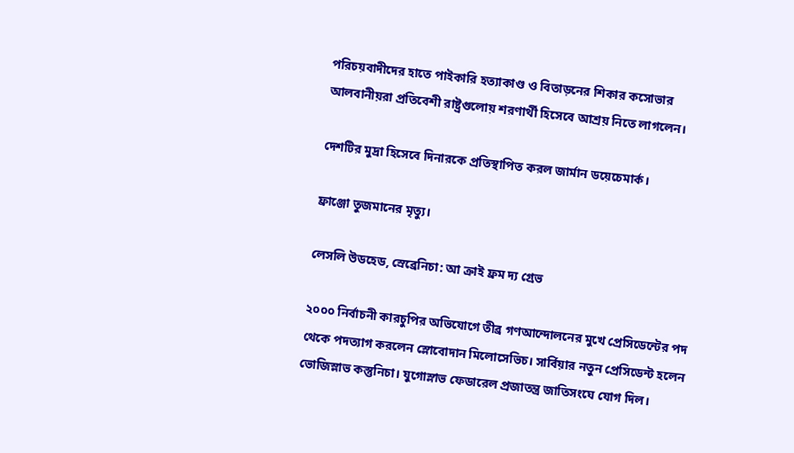পরিচয়বাদীদের হাতে পাইকারি হত্যাকাণ্ড ও বিতাড়নের শিকার কসোভার আলবানীয়রা প্রতিবেশী রাষ্ট্রগুলোয় শরণার্থী হিসেবে আশ্রয় নিতে লাগলেন।

দেশটির মুদ্রা হিসেবে দিনারকে প্রতিস্থাপিত করল জার্মান ডয়েচেমার্ক।

ফ্রাঞ্জো তুজমানের মৃত্যু।

লেসলি উডহেড, স্রেব্রেনিচা: আ ক্রাই ফ্রম দ্য গ্রেভ

২০০০ নির্বাচনী কারচুপির অভিযোগে তীব্র গণআন্দোলনের মুখে প্রেসিডেন্টের পদ থেকে পদত্যাগ করলেন স্লোবোদান মিলোসেভিচ। সার্বিয়ার নতুন প্রেসিডেন্ট হলেন ভোজিস্লাভ কস্তুনিচা। যুগোস্লাভ ফেডারেল প্রজাতন্ত্র জাতিসংঘে যোগ দিল।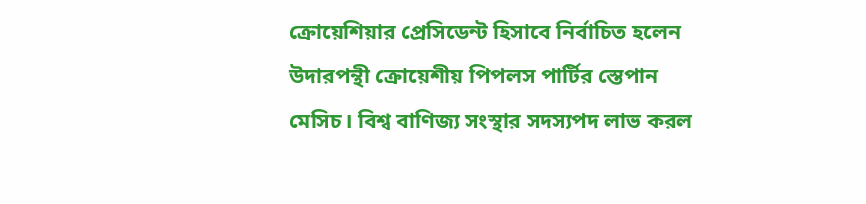ক্রোয়েশিয়ার প্রেসিডেন্ট হিসাবে নির্বাচিত হলেন উদারপন্থী ক্রোয়েশীয় পিপলস পার্টির স্তেপান মেসিচ। বিশ্ব বাণিজ্য সংস্থার সদস্যপদ লাভ করল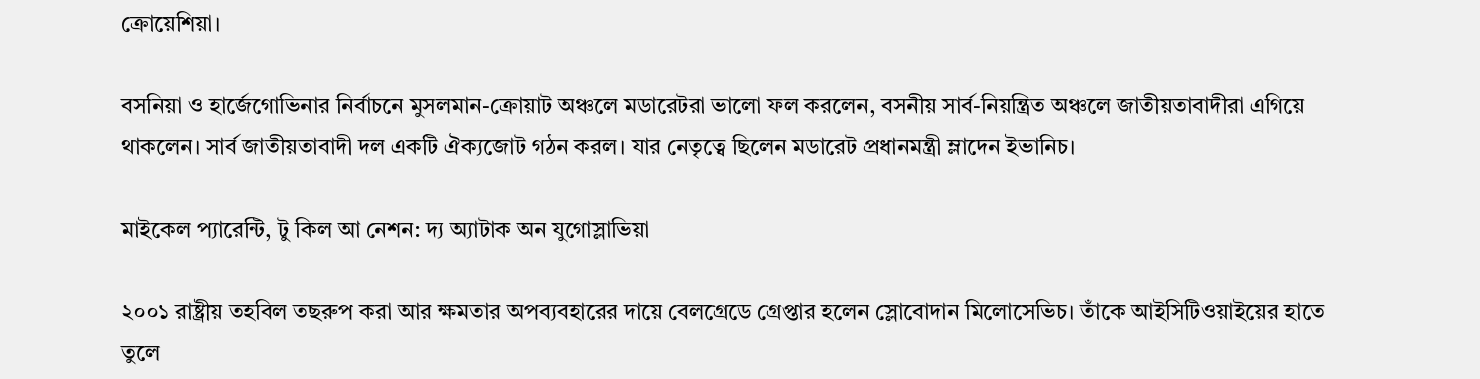ক্রোয়েশিয়া।

বসনিয়া ও হার্জেগোভিনার নির্বাচনে মুসলমান-ক্রোয়াট অঞ্চলে মডারেটরা ভালো ফল করলেন, বসনীয় সার্ব-নিয়ন্ত্রিত অঞ্চলে জাতীয়তাবাদীরা এগিয়ে থাকলেন। সার্ব জাতীয়তাবাদী দল একটি ঐক্যজোট গঠন করল। যার নেতৃত্বে ছিলেন মডারেট প্রধানমন্ত্রী ম্লাদেন ইভানিচ।

মাইকেল প্যারেন্টি, টু কিল আ নেশন: দ্য অ্যাটাক অন যুগোস্লাভিয়া

২০০১ রাষ্ট্রীয় তহবিল তছরুপ করা আর ক্ষমতার অপব্যবহারের দায়ে বেলগ্রেডে গ্রেপ্তার হলেন স্লোবোদান মিলোসেভিচ। তাঁকে আইসিটিওয়াইয়ের হাতে তুলে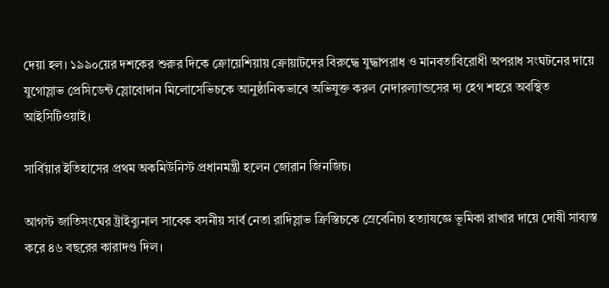দেয়া হল। ১৯৯০য়ের দশকের শুরুর দিকে ক্রোয়েশিয়ায় ক্রোয়াটদের বিরুদ্ধে যুদ্ধাপরাধ ও মানবতাবিরোধী অপরাধ সংঘটনের দায়ে যুগোস্লাভ প্রেসিডেন্ট স্লোবোদান মিলোসেভিচকে আনুষ্ঠানিকভাবে অভিযুক্ত করল নেদারল্যান্ডসের দ্য হেগ শহরে অবস্থিত আইসিটিওয়াই।

সার্বিয়ার ইতিহাসের প্রথম অকমিউনিস্ট প্রধানমন্ত্রী হলেন জোরান জিনজিচ।

আগস্ট জাতিসংঘের ট্রাইব্যুনাল সাবেক বসনীয় সার্ব নেতা রাদিস্লাভ ক্রিস্তিচকে স্রেবেনিচা হত্যাযজ্ঞে ভূমিকা রাখার দায়ে দোষী সাব্যস্ত করে ৪৬ বছরের কারাদণ্ড দিল।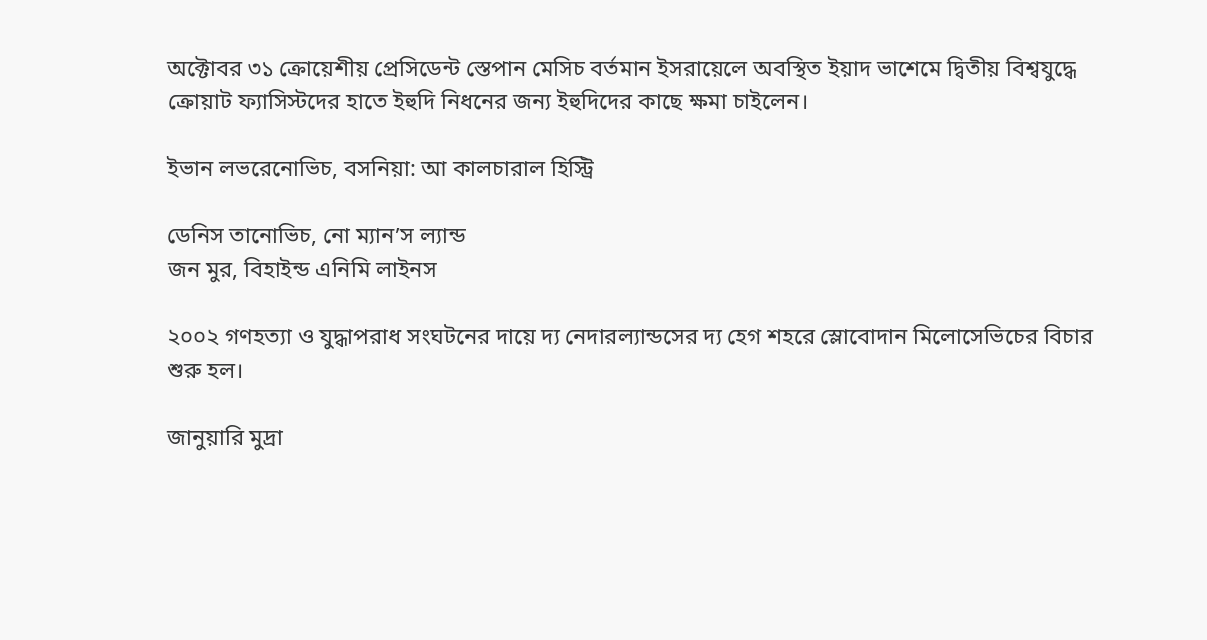অক্টোবর ৩১ ক্রোয়েশীয় প্রেসিডেন্ট স্তেপান মেসিচ বর্তমান ইসরায়েলে অবস্থিত ইয়াদ ভাশেমে দ্বিতীয় বিশ্বযুদ্ধে ক্রোয়াট ফ্যাসিস্টদের হাতে ইহুদি নিধনের জন্য ইহুদিদের কাছে ক্ষমা চাইলেন।

ইভান লভরেনোভিচ, বসনিয়া: আ কালচারাল হিস্ট্রি

ডেনিস তানোভিচ, নো ম্যান’স ল্যান্ড
জন মুর, বিহাইন্ড এনিমি লাইনস

২০০২ গণহত্যা ও যুদ্ধাপরাধ সংঘটনের দায়ে দ্য নেদারল্যান্ডসের দ্য হেগ শহরে স্লোবোদান মিলোসেভিচের বিচার শুরু হল।

জানুয়ারি মুদ্রা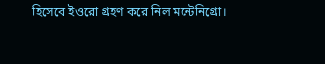হিসেবে ইওরো গ্রহণ করে নিল মন্টেনিগ্রো।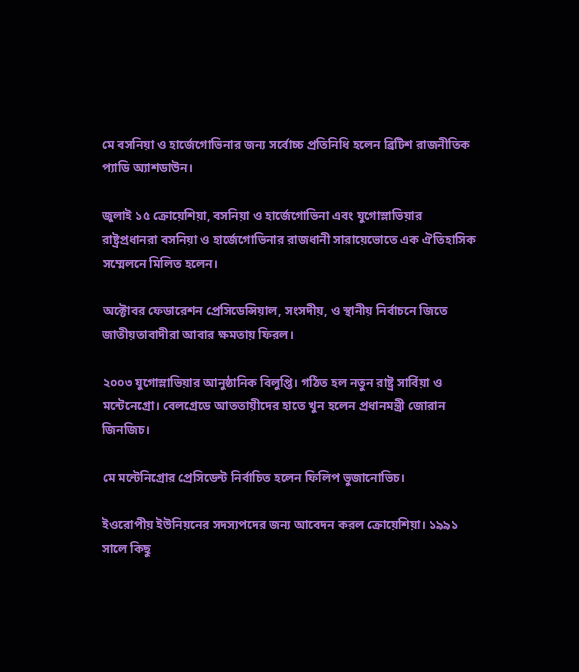মে বসনিয়া ও হার্জেগোভিনার জন্য সর্বোচ্চ প্রতিনিধি হলেন ব্রিটিশ রাজনীতিক প্যাডি অ্যাশডাউন।

জুলাই ১৫ ক্রোয়েশিয়া, বসনিয়া ও হার্জেগোভিনা এবং যুগোস্লাভিয়ার রাষ্ট্রপ্রধানরা বসনিয়া ও হার্জেগোভিনার রাজধানী সারায়েভোতে এক ঐতিহাসিক সম্মেলনে মিলিত হলেন।

অক্টোবর ফেডারেশন প্রেসিডেন্সিয়াল, সংসদীয়, ও স্থানীয় নির্বাচনে জিতে জাতীয়তাবাদীরা আবার ক্ষমতায় ফিরল।

২০০৩ যুগোস্লাভিয়ার আনুষ্ঠানিক বিলুপ্তি। গঠিত হল নতুন রাষ্ট্র সার্বিয়া ও মন্টেনেগ্রো। বেলগ্রেডে আততায়ীদের হাতে খুন হলেন প্রধানমন্ত্রী জোরান জিনজিচ।

মে মন্টেনিগ্রোর প্রেসিডেন্ট নির্বাচিত হলেন ফিলিপ ভুজানোভিচ।

ইওরোপীয় ইউনিয়নের সদস্যপদের জন্য আবেদন করল ক্রোয়েশিয়া। ১৯৯১ সালে কিছু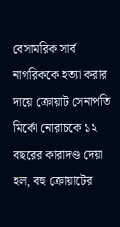বেসামরিক সার্ব নাগরিককে হত্যা করার দায়ে ক্রোয়াট সেনাপতি মির্কো নোরাচকে ১২ বছরের কারাদণ্ড দেয়া হল, বহু ক্রোয়াটের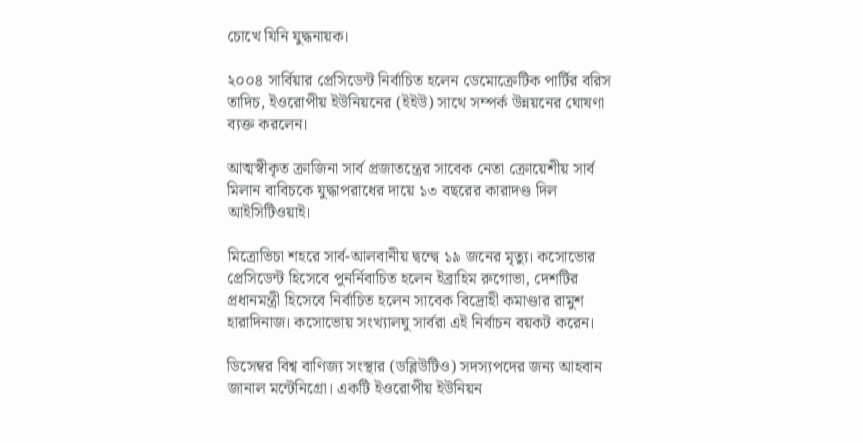চোখে যিনি যুদ্ধনায়ক।

২০০৪ সার্বিয়ার প্রেসিডেন্ট নির্বাচিত হলেন ডেমোক্রেটিক পার্টির বরিস তাদিচ, ইওরোপীয় ইউনিয়নের (ইইউ) সাথে সম্পর্ক উন্নয়নের ঘোষণা ব্যক্ত করলেন।

আত্মস্বীকৃত ক্রাজিনা সার্ব প্রজাতন্ত্রের সাবেক নেতা ক্রোয়েশীয় সার্ব মিলান বাবিচকে যুদ্ধাপরাধের দায়ে ১৩ বছরের কারাদণ্ড দিল আইসিটিওয়াই।

মিত্রোভিচা শহরে সার্ব-আলবানীয় দ্বন্দ্বে ১৯ জনের মৃত্যু। কসোভোর প্রেসিডেন্ট হিসেবে পুনর্নিবাচিত হলেন ইব্রাহিম রুগোভা, দেশটির প্রধানমন্ত্রী হিসেবে নির্বাচিত হলেন সাবেক বিদ্রোহী কমাণ্ডার রামুশ হারাদিনাজ। কসোভোয় সংখ্যালঘু সার্বরা এই নির্বাচন বয়কট করেন।

ডিসেম্বর বিশ্ব বাণিজ্য সংস্থার (ডব্লিউটিও) সদস্যপদের জন্য আহবান জানাল মন্টেনিগ্রো। একটি ইওরোপীয় ইউনিয়ন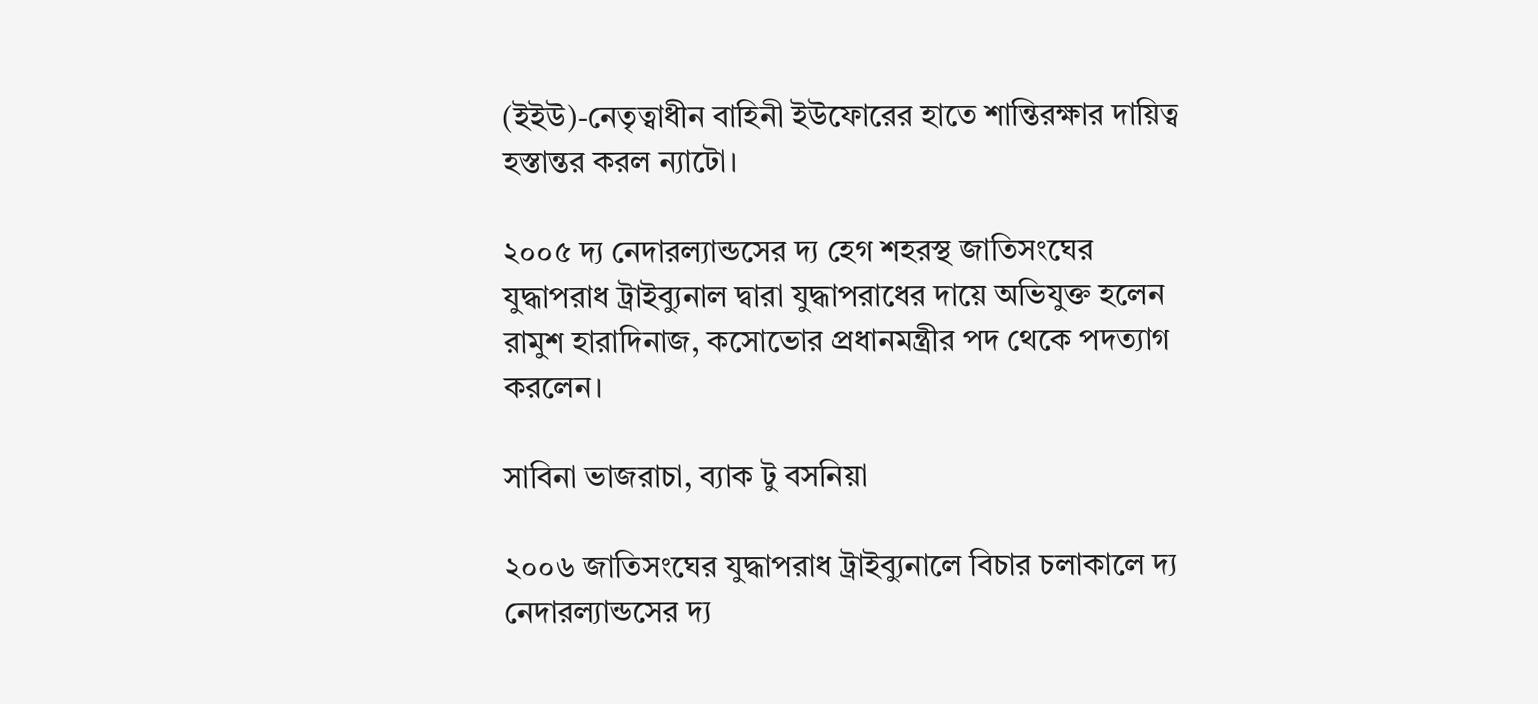(ইইউ)-নেতৃত্বাধীন বাহিনী ইউফোরের হাতে শান্তিরক্ষার দায়িত্ব হস্তান্তর করল ন্যাটো।

২০০৫ দ্য নেদারল্যান্ডসের দ্য হেগ শহরস্থ জাতিসংঘের যুদ্ধাপরাধ ট্রাইব্যুনাল দ্বারা যুদ্ধাপরাধের দায়ে অভিযুক্ত হলেন রামুশ হারাদিনাজ, কসোভোর প্রধানমন্ত্রীর পদ থেকে পদত্যাগ করলেন।

সাবিনা ভাজরাচা, ব্যাক টু বসনিয়া

২০০৬ জাতিসংঘের যুদ্ধাপরাধ ট্রাইব্যুনালে বিচার চলাকালে দ্য নেদারল্যান্ডসের দ্য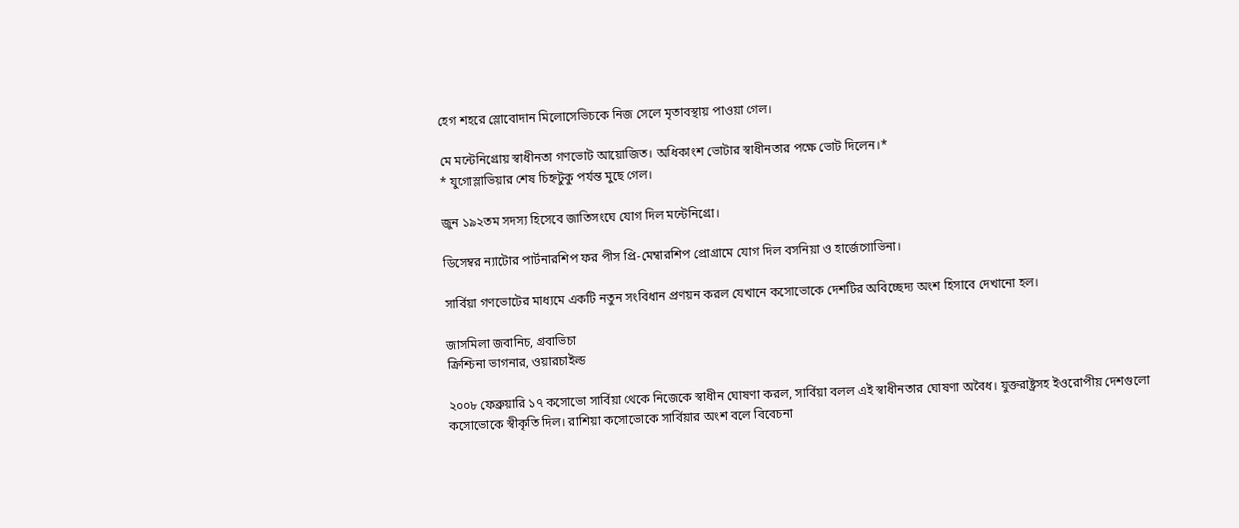হেগ শহরে স্লোবোদান মিলোসেভিচকে নিজ সেলে মৃতাবস্থায় পাওয়া গেল।

মে মন্টেনিগ্রোয় স্বাধীনতা গণভোট আয়োজিত। অধিকাংশ ভোটার স্বাধীনতার পক্ষে ভোট দিলেন।*
* যুগোস্লাভিয়ার শেষ চিহ্নটুকু পর্যন্ত মুছে গেল।

জুন ১৯২তম সদস্য হিসেবে জাতিসংঘে যোগ দিল মন্টেনিগ্রো।

ডিসেম্বর ন্যাটোর পার্টনারশিপ ফর পীস প্রি-মেম্বারশিপ প্রোগ্রামে যোগ দিল বসনিয়া ও হার্জেগোভিনা।

সার্বিয়া গণভোটের মাধ্যমে একটি নতুন সংবিধান প্রণয়ন করল যেখানে কসোভোকে দেশটির অবিচ্ছেদ্য অংশ হিসাবে দেখানো হল।

জাসমিলা জবানিচ, গ্রবাভিচা
ক্রিশ্চিনা ভাগনার, ওয়ারচাইল্ড

২০০৮ ফেব্রুয়ারি ১৭ কসোভো সার্বিয়া থেকে নিজেকে স্বাধীন ঘোষণা করল, সার্বিয়া বলল এই স্বাধীনতার ঘোষণা অবৈধ। যুক্তরাষ্ট্রসহ ইওরোপীয় দেশগুলো কসোভোকে স্বীকৃতি দিল। রাশিয়া কসোভোকে সার্বিয়ার অংশ বলে বিবেচনা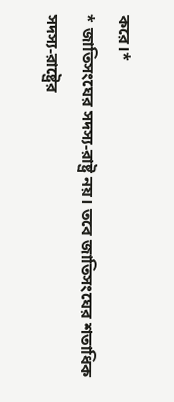করে।*
* জাতিসংঘের সদস্য-রাষ্ট্র নয়। তবে জাতিসংঘের শতাধিক সদস্য-রাষ্ট্রের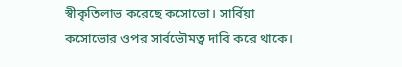স্বীকৃতিলাভ করেছে কসোভো। সার্বিয়া কসোভোর ওপর সার্বভৌমত্ব দাবি করে থাকে।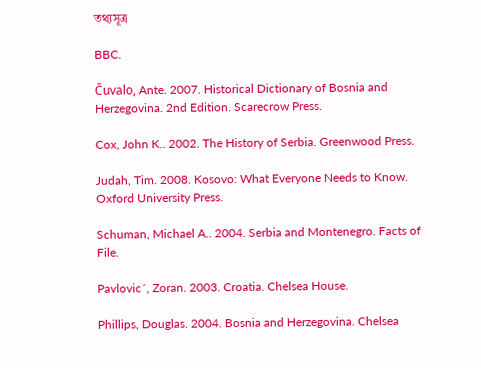তথ্যসূত্র

BBC.

Čuvalo, Ante. 2007. Historical Dictionary of Bosnia and Herzegovina. 2nd Edition. Scarecrow Press.

Cox, John K.. 2002. The History of Serbia. Greenwood Press.

Judah, Tim. 2008. Kosovo: What Everyone Needs to Know. Oxford University Press.

Schuman, Michael A.. 2004. Serbia and Montenegro. Facts of File.

Pavlovic´, Zoran. 2003. Croatia. Chelsea House.

Phillips, Douglas. 2004. Bosnia and Herzegovina. Chelsea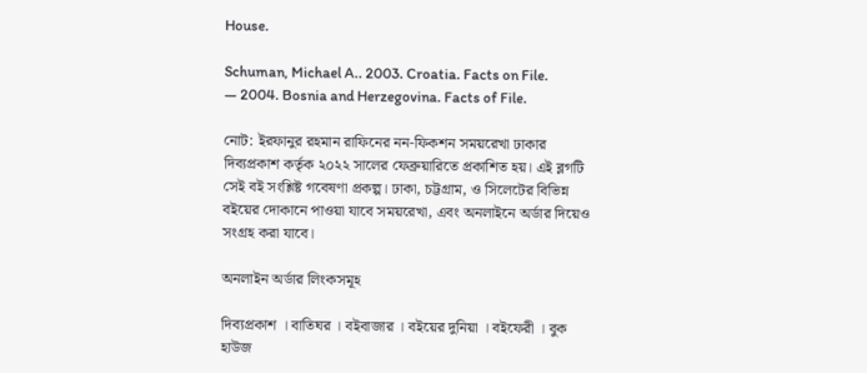House.

Schuman, Michael A.. 2003. Croatia. Facts on File.
— 2004. Bosnia and Herzegovina. Facts of File.

নোট: ইরফানুর রহমান রাফিনের নন-ফিকশন সময়রেখা ঢাকার দিব্যপ্রকাশ কর্তৃক ২০২২ সালের ফেব্রুয়ারিতে প্রকাশিত হয়। এই ব্লগটি সেই বই সংশ্লিষ্ট গবেষণা প্রকল্প। ঢাকা, চট্টগ্রাম, ও সিলেটের বিভিন্ন বইয়ের দোকানে পাওয়া যাবে সময়রেখা, এবং অনলাইনে অর্ডার দিয়েও সংগ্রহ করা যাবে।

অনলাইন অর্ডার লিংকসমূহ

দিব্যপ্রকাশ । বাতিঘর । বইবাজার । বইয়ের দুনিয়া । বইফেরী । বুক হাউজ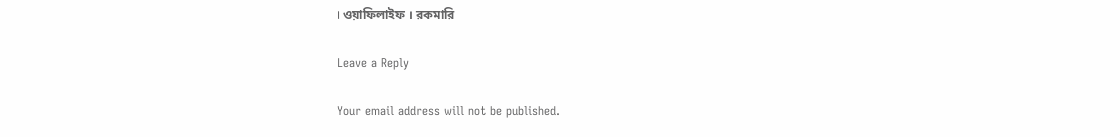। ওয়াফিলাইফ । রকমারি

Leave a Reply

Your email address will not be published.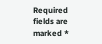Required fields are marked *